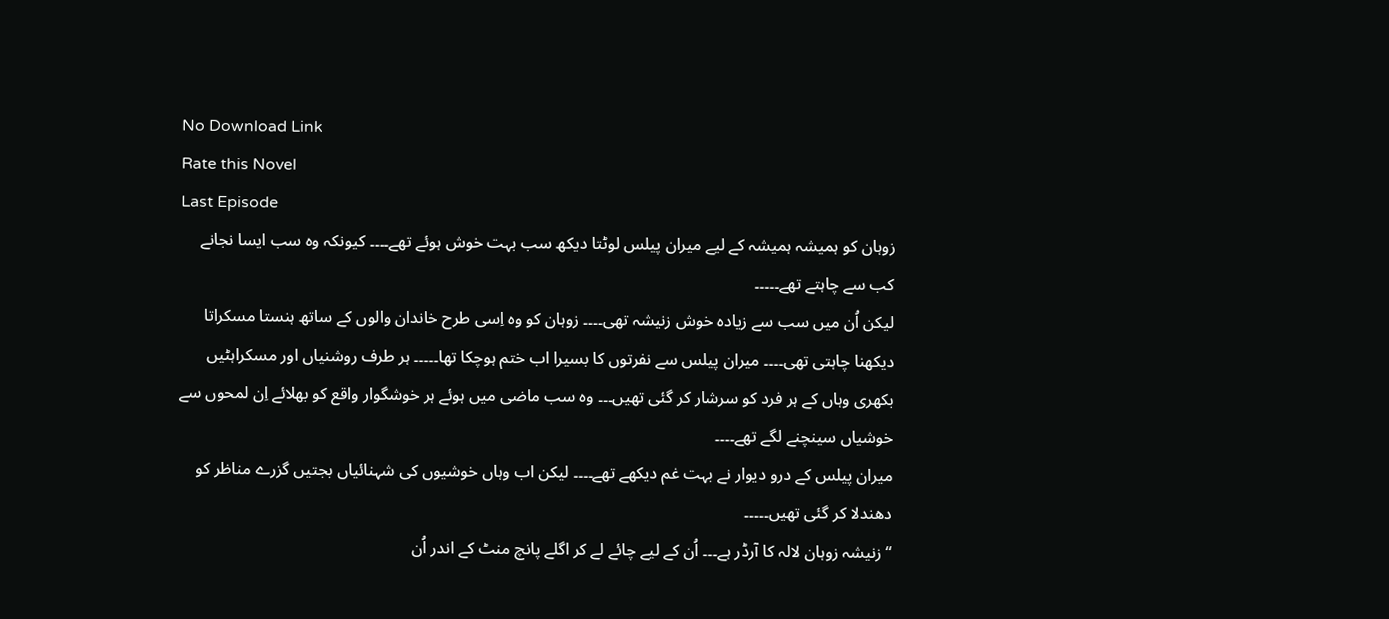No Download Link
Rate this Novel
Last Episode
زوہان کو ہمیشہ ہمیشہ کے لیے میران پیلس لوٹتا دیکھ سب بہت خوش ہوئے تھے۔۔۔۔ کیونکہ وہ سب ایسا نجانے کب سے چاہتے تھے۔۔۔۔۔
لیکن اُن میں سب سے زیادہ خوش زنیشہ تھی۔۔۔۔ زوہان کو وہ اِسی طرح خاندان والوں کے ساتھ ہنستا مسکراتا دیکھنا چاہتی تھی۔۔۔۔ میران پیلس سے نفرتوں کا بسیرا اب ختم ہوچکا تھا۔۔۔۔۔ ہر طرف روشنیاں اور مسکراہٹیں بکھری وہاں کے ہر فرد کو سرشار کر گئی تھیں۔۔۔ وہ سب ماضی میں ہوئے ہر خوشگوار واقع کو بھلائے اِن لمحوں سے خوشیاں سینچنے لگے تھے۔۔۔۔
میران پیلس کے درو دیوار نے بہت غم دیکھے تھے۔۔۔۔ لیکن اب وہاں خوشیوں کی شہنائیاں بجتیں گزرے مناظر کو دھندلا کر گئی تھیں۔۔۔۔۔
“زنیشہ زوہان لالہ کا آرڈر ہے۔۔۔ اُن کے لیے چائے لے کر اگلے پانچ منٹ کے اندر اُن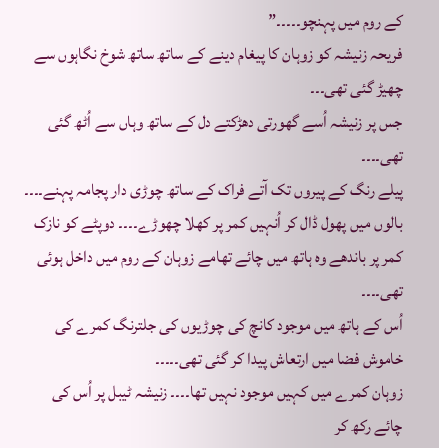کے روم میں پہنچو۔۔۔۔۔”
فریحہ زنیشہ کو زوہان کا پیغام دینے کے ساتھ ساتھ شوخ نگاہوں سے چھیڑ گئی تھی۔۔۔
جس پر زنیشہ اُسے گھورتی دھڑکتے دل کے ساتھ وہاں سے اُٹھ گئی تھی۔۔۔۔
پیلے رنگ کے پیروں تک آتے فراک کے ساتھ چوڑی دار پجامہ پہنے۔۔۔۔ بالوں میں پھول ڈال کر اُنہیں کمر پر کھلا چھوڑے۔۔۔۔ دوپٹے کو نازک کمر پر باندھے وہ ہاتھ میں چائے تھامے زوہان کے روم میں داخل ہوئی تھی۔۔۔۔
اُس کے ہاتھ میں موجود کانچ کی چوڑیوں کی جلترنگ کمرے کی خاموش فضا میں ارتعاش پیدا کر گئی تھی۔۔۔۔۔
زوہان کمرے میں کہیں موجود نہیں تھا۔۔۔۔ زنیشہ ٹیبل پر اُس کی چائے رکھ کر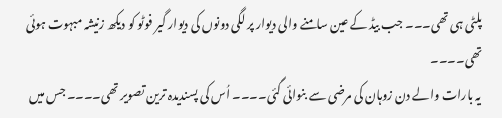پلٹی ہی تھی۔۔۔ جب بیڈ کے عین سامنے والی دیوار پر لگی دونوں کی دیوار گیر فوٹو کو دیکھ زنیشہ مبہوت ہوئی تھی۔۔۔۔
یہ بارات والے دن زوہان کی مرضی سے بنوائی گئی۔۔۔۔ اُس کی پسندیدہ ترین تصویر تھی۔۔۔۔ جس میں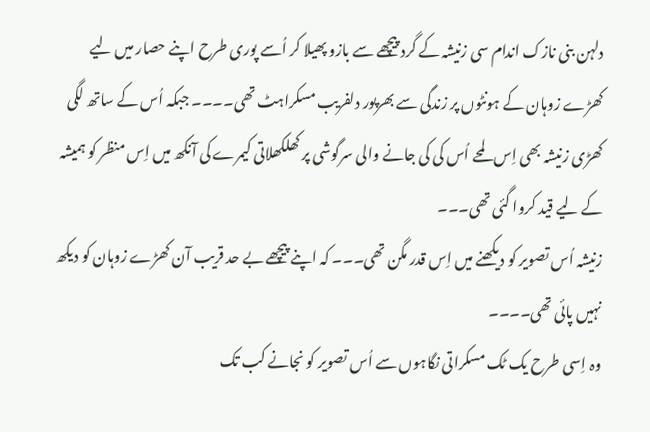دلہن بنی نازک اندام سی زنیشہ کے گرد پیچھے سے بازو پھیلا کر اُسے پوری طرح اپنے حصار میں لیے کھڑے زوہان کے ہونٹوں پر زندگی سے بھرپور دلفریب مسکراہٹ تھی۔۔۔۔ جبکہ اُس کے ساتھ لگی کھڑی زنیشہ بھی اِس لمحے اُس کی کی جانے والی سرگوشی پر کھلکھلاتی کیمرے کی آنکھ میں اِس منظر کو ہمیشہ کے لیے قید کروا گئی تھی۔۔۔
زنیشہ اُس تصویر کو دیکھنے میں اِس قدر مگن تھی۔۔۔ کہ اپنے پیچھے بے حد قریب آن کھڑے زوہان کو دیکھ نہیں پائی تھی۔۔۔۔
وہ اِسی طرح یک ٹک مسکراتی نگاہوں سے اُس تصویر کو نجانے کب تک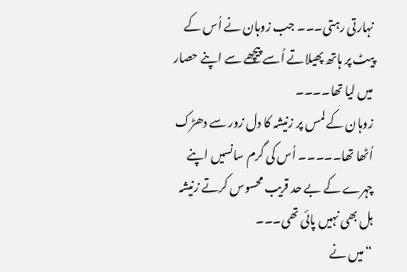نہارتی رہتی۔۔۔ جب زوہان نے اُس کے پیٹ پر ہاتھ پھیلاتے اُسے پیچھے سے اپنے حصار میں لیا تھا۔۔۔۔
زوہان کے لمس پر زنیشہ کا دل زور سے دھڑک اُٹھا تھا۔۔۔۔۔ اُس کی گرم سانسیں اپنے چہرے کے بے حد قریب محسوس کرتے زنیشہ ہل بھی نہیں پائی تھی۔۔۔
“میں نے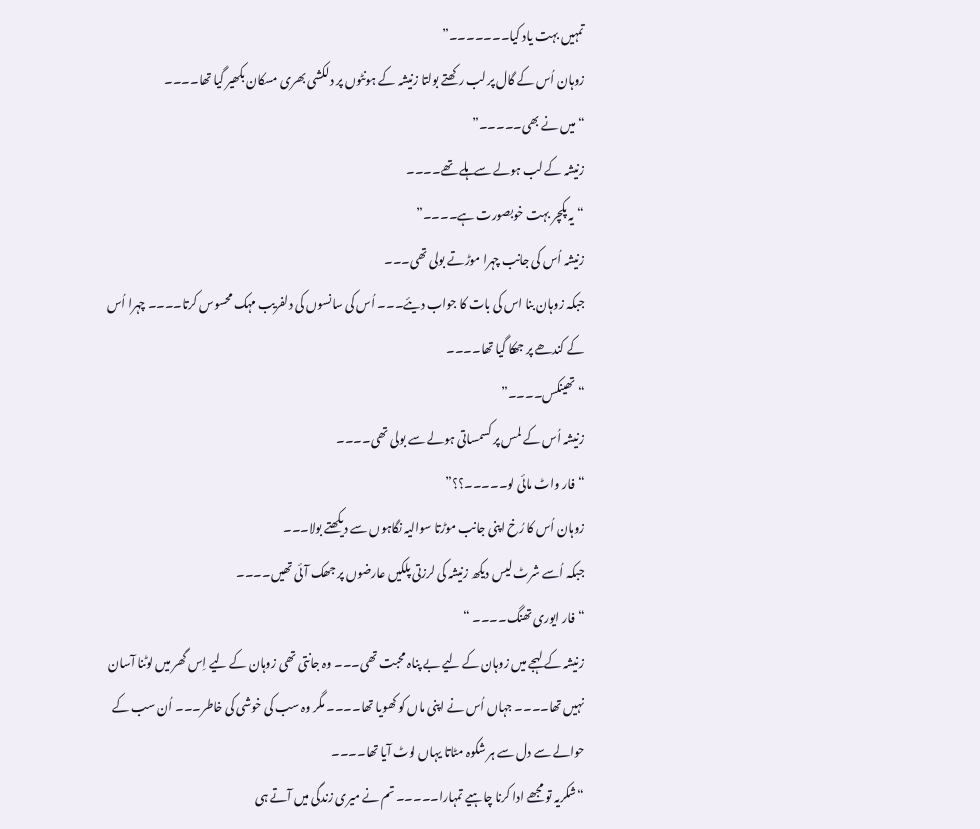تمہیں بہت یاد کیا۔۔۔۔۔۔۔”
زوہان اُس کے گال پر لب رکھتے بولتا زنیشہ کے ہونٹوں پر دلکشی بھری مسکان بکھیر گیا تھا۔۔۔۔
“میں نے بھی۔۔۔۔۔”
زنیشہ کے لب ہولے سے ہلے تھے۔۔۔۔
“یہ پکچر بہت خوبصورت ہے۔۔۔۔”
زنیشہ اُس کی جانب چہرا موڑتے بولی تھی۔۔۔
جبکہ زوہان بنا اس کی بات کا جواب دیئے۔۔۔ اُس کی سانسوں کی دلفریب مہک محسوس کرتا۔۔۔۔ چہرا اُس کے کندھے پر جھکا گیا تھا۔۔۔۔
“تھینکس۔۔۔۔”
زنیشہ اُس کے لمس پر کسمساتی ہولے سے بولی تھی۔۔۔۔
“فار واٹ مائی لو۔۔۔۔۔؟؟”
زوہان اُس کا رُخ اپنی جانب موڑتا سوالیہ نگاہوں سے دیکھتے بولا۔۔۔
جبکہ اُسے شرٹ لیس دیکھ زنیشہ کی لرزتی پلکیں عارضوں پر جھک آئی تھیں۔۔۔۔
“فار ایوری تھنگ۔۔۔۔ “
زنیشہ کے لہجے میں زوہان کے لیے بے پناہ محبت تھی۔۔۔ وہ جانتی تھی زوہان کے لیے اِس گھر میں لوٹنا آسان نہیں تھا۔۔۔۔ جہاں اُس نے اپنی ماں کو کھویا تھا۔۔۔۔ مگر وہ سب کی خوشی کی خاطر۔۔۔ اُن سب کے حوالے سے دل سے ہر شکوہ مٹاتا یہاں لوٹ آیا تھا۔۔۔۔
“شکریہ تو مجھے ادا کرنا چاہیے تمہارا۔۔۔۔۔ تم نے میری زندگی میں آتے ہی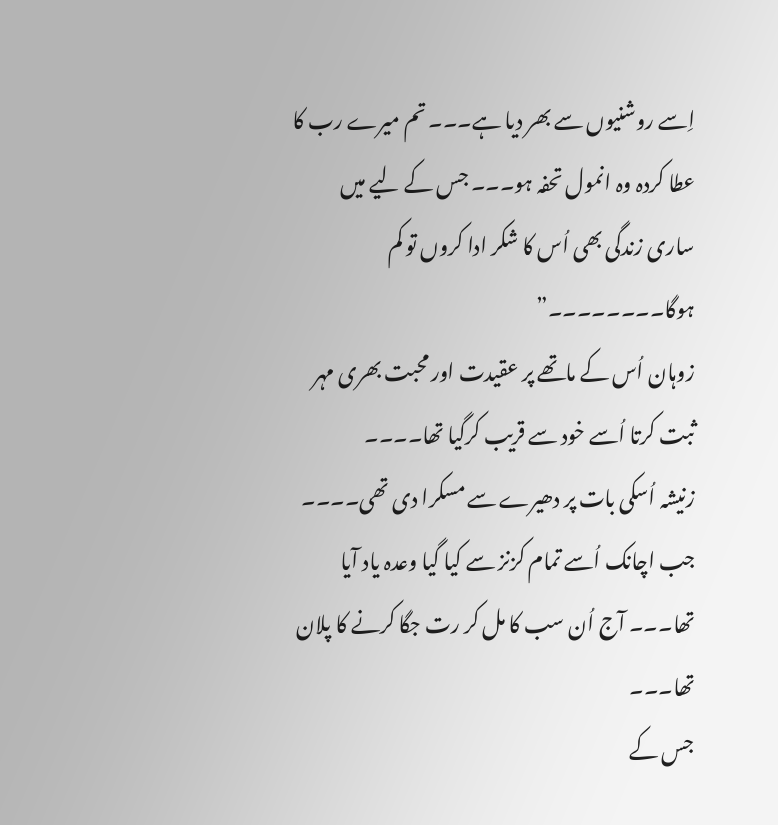اِسے روشنیوں سے بھر دیا ہے۔۔۔ تم میرے رب کا عطا کردہ وہ انمول تحفہ ہو۔۔۔ جس کے لیے میں ساری زندگی بھی اُس کا شکر ادا کروں تو کم ہوگا۔۔۔۔۔۔۔۔”
زوہان اُس کے ماتھے پر عقیدت اور محبت بھری مہر ثبت کرتا اُسے خود سے قریب کرگیا تھا۔۔۔۔
زنیشہ اُسکی بات پر دھیرے سے مسکرا دی تھی۔۔۔۔
جب اچانک اُسے تمام کزنز سے کیا گیا وعدہ یاد آیا تھا۔۔۔ آج اُن سب کا مل کر رت جگا کرنے کا پلان تھا۔۔۔
جس کے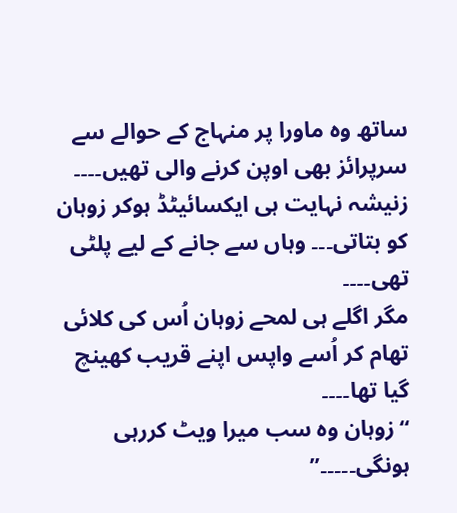ساتھ وہ ماورا پر منہاج کے حوالے سے سرپرائز بھی اوپن کرنے والی تھیں۔۔۔۔
زنیشہ نہایت ہی ایکسائیٹڈ ہوکر زوہان کو بتاتی۔۔۔ وہاں سے جانے کے لیے پلٹی تھی۔۔۔۔
مگر اگلے ہی لمحے زوہان اُس کی کلائی تھام کر اُسے واپس اپنے قریب کھینچ گیا تھا۔۔۔۔
“زوہان وہ سب میرا ویٹ کررہی ہونگی۔۔۔۔۔”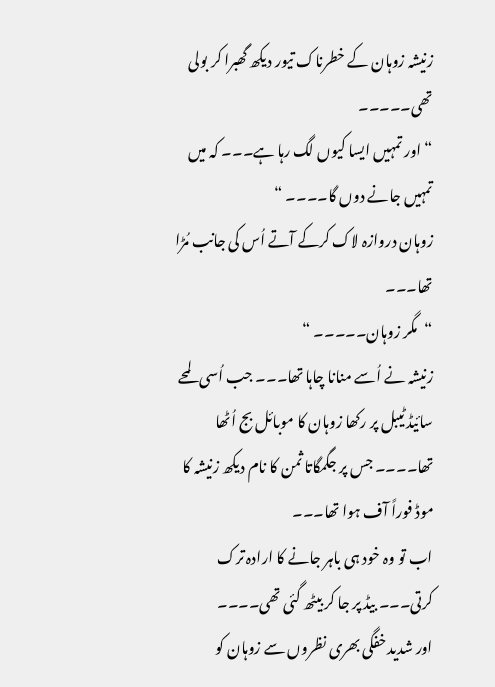زنیشہ زوہان کے خطرناک تیور دیکھ گھبرا کر بولی تھی۔۔۔۔۔
“اور تمہیں ایسا کیوں لگ رہا ہے۔۔۔ کہ میں تمہیں جانے دوں گا۔۔۔۔ “
زوہان دروازہ لاک کرکے آتے اُس کی جانب مُڑا تھا۔۔۔
“مگر زوہان۔۔۔۔۔ “
زنیشہ نے اُسے منانا چاہا تھا۔۔۔ جب اُسی لمحے سائیڈ ٹیبل پر رکھا زوہان کا موبائل بج اُٹھا تھا۔۔۔۔ جس پر جگمگاتا ثمن کا نام دیکھ زنیشہ کا موڈ فوراً آف ہوا تھا۔۔۔
اب تو وہ خود ہی باہر جانے کا ارادہ ترک کرتی۔۔۔ بیڈ پر جا کر بیٹھ گئی تھی۔۔۔۔
اور شدید خفگی بھری نظروں سے زوہان کو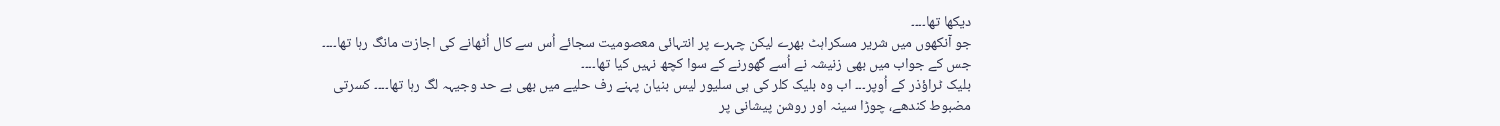دیکھا تھا۔۔۔۔
جو آنکھوں میں شریر مسکراہٹ بھرے لیکن چہرے پر انتہائی معصومیت سجائے اُس سے کال اُٹھانے کی اجازت مانگ رہا تھا۔۔۔۔
جس کے جواب میں بھی زنیشہ نے اُسے گھورنے کے سوا کچھ نہیں کیا تھا۔۔۔۔
بلیک ٹراؤذر کے اُوپر۔۔۔ اب وہ بلیک کلر کی ہی سلیور لیس بنیان پہنے رف حلیے میں بھی بے حد وجیہہ لگ رہا تھا۔۔۔۔ کسرتی مضبوط کندھے، چوڑا سینہ اور روشن پیشانی پر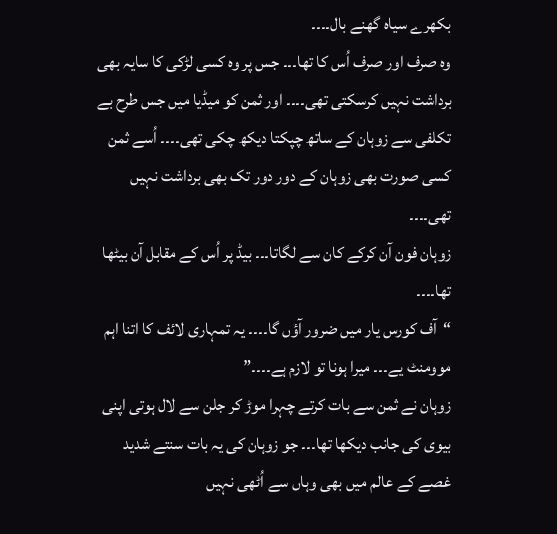بکھرے سیاہ گھنے بال۔۔۔۔
وہ صرف اور صرف اُس کا تھا۔۔۔ جس پر وہ کسی لڑکی کا سایہ بھی برداشت نہیں کرسکتی تھی۔۔۔۔ اور ثمن کو میڈیا میں جس طرح بے تکلفی سے زوہان کے ساتھ چپکتا دیکھ چکی تھی۔۔۔۔ اُسے ثمن کسی صورت بھی زوہان کے دور دور تک بھی برداشت نہیں تھی۔۔۔۔
زوہان فون آن کرکے کان سے لگاتا۔۔۔ بیڈ پر اُس کے مقابل آن بیٹھا تھا۔۔۔۔
“آف کورس یار میں ضرور آؤں گا۔۔۔۔ یہ تمہاری لائف کا اتنا اہم موومنٹ یے۔۔۔ میرا ہونا تو لازم ہے۔۔۔۔”
زوہان نے ثمن سے بات کرتے چہرا موڑ کر جلن سے لال ہوتی اپنی بیوی کی جانب دیکھا تھا۔۔۔ جو زوہان کی یہ بات سنتے شدید غصے کے عالم میں بھی وہاں سے اُٹھی نہیں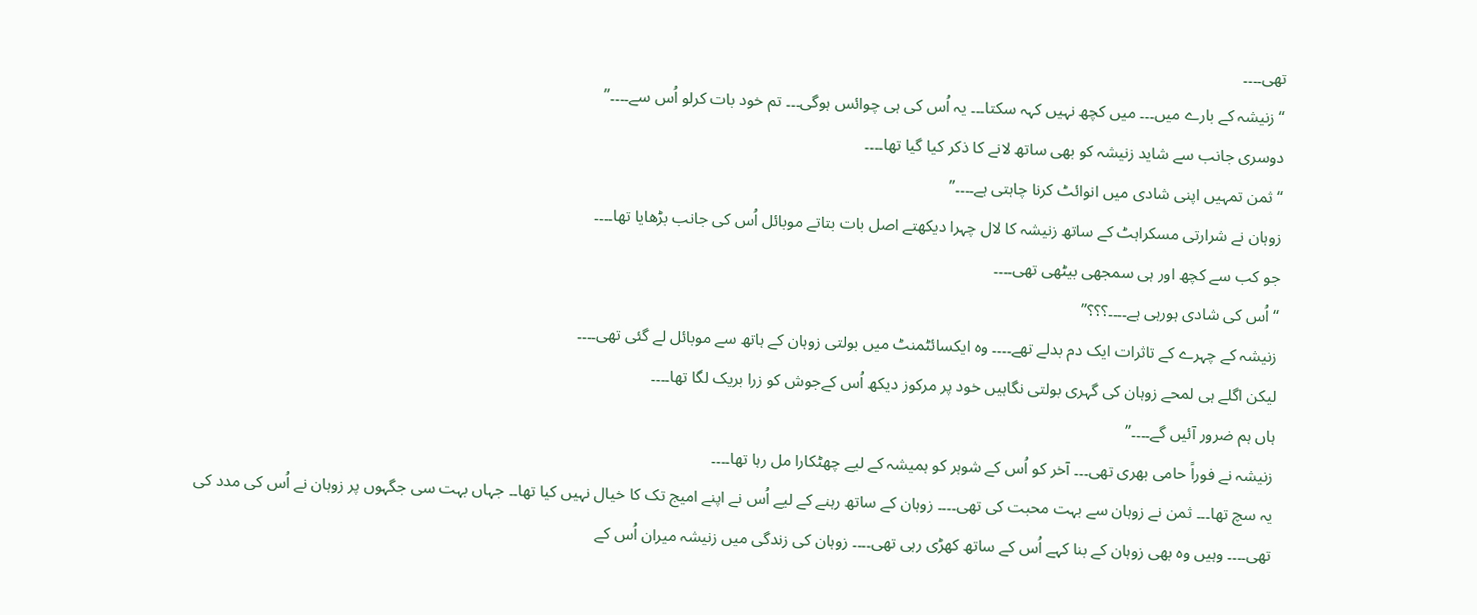تھی۔۔۔۔
“زنیشہ کے بارے میں۔۔۔ میں کچھ نہیں کہہ سکتا۔۔۔ یہ اُس کی ہی چوائس ہوگی۔۔۔ تم خود بات کرلو اُس سے۔۔۔۔”
دوسری جانب سے شاید زنیشہ کو بھی ساتھ لانے کا ذکر کیا گیا تھا۔۔۔۔
“ثمن تمہیں اپنی شادی میں انوائٹ کرنا چاہتی ہے۔۔۔۔”
زوہان نے شرارتی مسکراہٹ کے ساتھ زنیشہ کا لال چہرا دیکھتے اصل بات بتاتے موبائل اُس کی جانب بڑھایا تھا۔۔۔۔
جو کب سے کچھ اور ہی سمجھی بیٹھی تھی۔۔۔۔
“اُس کی شادی ہورہی ہے۔۔۔۔؟؟؟”
زنیشہ کے چہرے کے تاثرات ایک دم بدلے تھے۔۔۔۔ وہ ایکسائٹمنٹ میں بولتی زوہان کے ہاتھ سے موبائل لے گئی تھی۔۔۔۔
لیکن اگلے ہی لمحے زوہان کی گہری بولتی نگاہیں خود پر مرکوز دیکھ اُس کےجوش کو زرا بریک لگا تھا۔۔۔۔
ہاں ہم ضرور آئیں گے۔۔۔۔”
زنیشہ نے فوراً حامی بھری تھی۔۔۔ آخر کو اُس کے شوہر کو ہمیشہ کے لیے چھٹکارا مل رہا تھا۔۔۔۔
یہ سچ تھا۔۔۔ ثمن نے زوہان سے بہت محبت کی تھی۔۔۔۔ زوہان کے ساتھ رہنے کے لیے اُس نے اپنے امیج تک کا خیال نہیں کیا تھا۔۔ جہاں بہت سی جگہوں پر زوہان نے اُس کی مدد کی تھی۔۔۔۔ وہیں وہ بھی زوہان کے بنا کہے اُس کے ساتھ کھڑی رہی تھی۔۔۔۔ زوہان کی زندگی میں زنیشہ میران اُس کے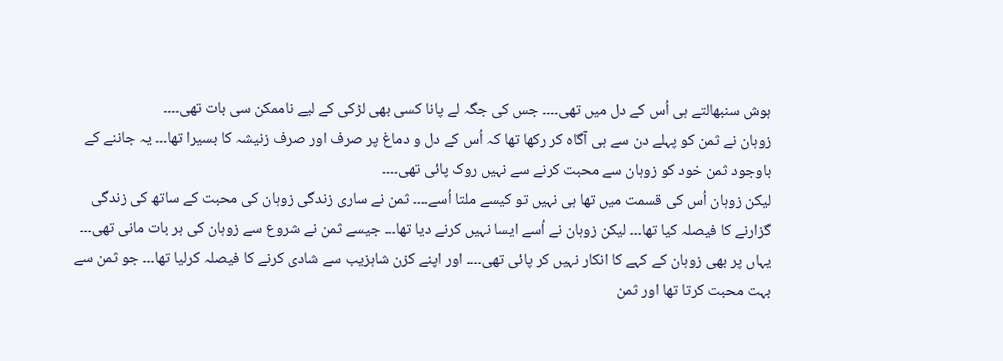ہوش سنبھالتے ہی اُس کے دل میں تھی۔۔۔۔ جس کی جگہ لے پانا کسی بھی لڑکی کے لیے ناممکن سی بات تھی۔۔۔۔
زوہان نے ثمن کو پہلے دن سے ہی آگاہ کر رکھا تھا کہ اُس کے دل و دماغ پر صرف اور صرف زنیشہ کا بسیرا تھا۔۔۔ یہ جاننے کے باوجود ثمن خود کو زوہان سے محبت کرنے سے نہیں روک پائی تھی۔۔۔۔
لیکن زوہان اُس کی قسمت میں تھا ہی نہیں تو کیسے ملتا اُسے۔۔۔۔ ثمن نے ساری زندگی زوہان کی محبت کے ساتھ کی زندگی گزارنے کا فیصلہ کیا تھا۔۔۔ لیکن زوہان نے اُسے ایسا نہیں کرنے دیا تھا۔۔۔ جیسے ثمن نے شروع سے زوہان کی ہر بات مانی تھی۔۔۔ یہاں پر بھی زوہان کے کہے کا انکار نہیں کر پائی تھی۔۔۔۔ اور اپنے کزن شاہزیب سے شادی کرنے کا فیصلہ کرلیا تھا۔۔۔ جو ثمن سے بہت محبت کرتا تھا اور ثمن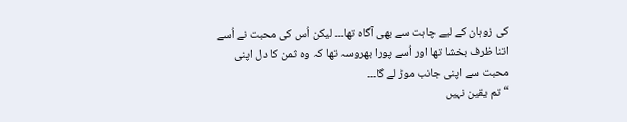کی زوہان کے لیے چاہت سے بھی آگاہ تھا۔۔۔ لیکن اُس کی محبت نے اُسے اتنا ظرف بخشا تھا اور اُسے پورا بھروسہ تھا کہ وہ ثمن کا دل اپنی محبت سے اپنی جانب موڑ لے گا۔۔۔
“تم یقین نہیں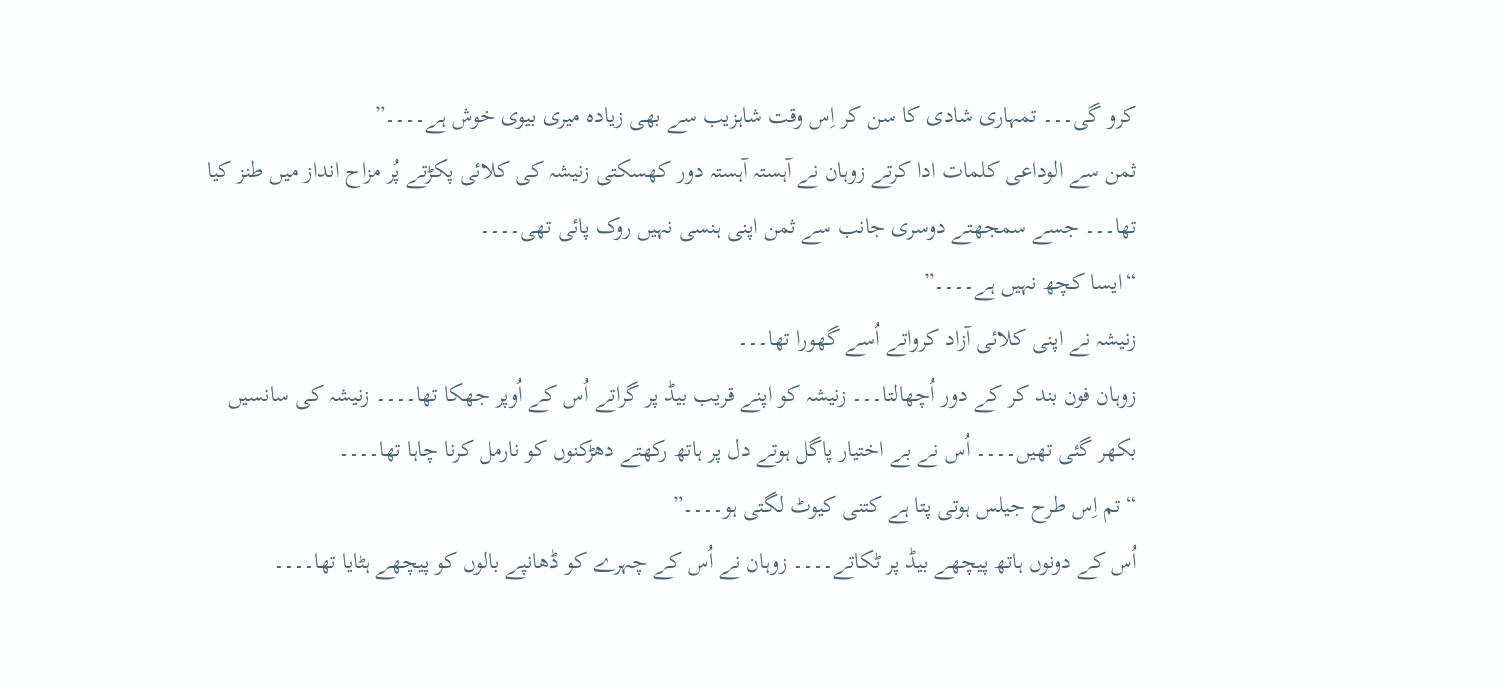کرو گی۔۔۔ تمہاری شادی کا سن کر اِس وقت شاہزیب سے بھی زیادہ میری بیوی خوش ہے۔۔۔۔”
ثمن سے الوداعی کلمات ادا کرتے زوہان نے آہستہ آہستہ دور کھسکتی زنیشہ کی کلائی پکڑتے پُر مزاح انداز میں طنز کیا تھا۔۔۔ جسے سمجھتے دوسری جانب سے ثمن اپنی ہنسی نہیں روک پائی تھی۔۔۔۔
“ایسا کچھ نہیں ہے۔۔۔۔”
زنیشہ نے اپنی کلائی آزاد کرواتے اُسے گھورا تھا۔۔۔
زوہان فون بند کر کے دور اُچھالتا۔۔۔ زنیشہ کو اپنے قریب بیڈ پر گراتے اُس کے اُوپر جھکا تھا۔۔۔۔ زنیشہ کی سانسیں بکھر گئی تھیں۔۔۔۔ اُس نے بے اختیار پاگل ہوتے دل پر ہاتھ رکھتے دھڑکنوں کو نارمل کرنا چاہا تھا۔۔۔۔
“تم اِس طرح جیلس ہوتی پتا ہے کتنی کیوٹ لگتی ہو۔۔۔۔”
اُس کے دونوں ہاتھ پیچھے بیڈ پر ٹکاتے۔۔۔۔ زوہان نے اُس کے چہرے کو ڈھانپے بالوں کو پیچھے ہٹایا تھا۔۔۔۔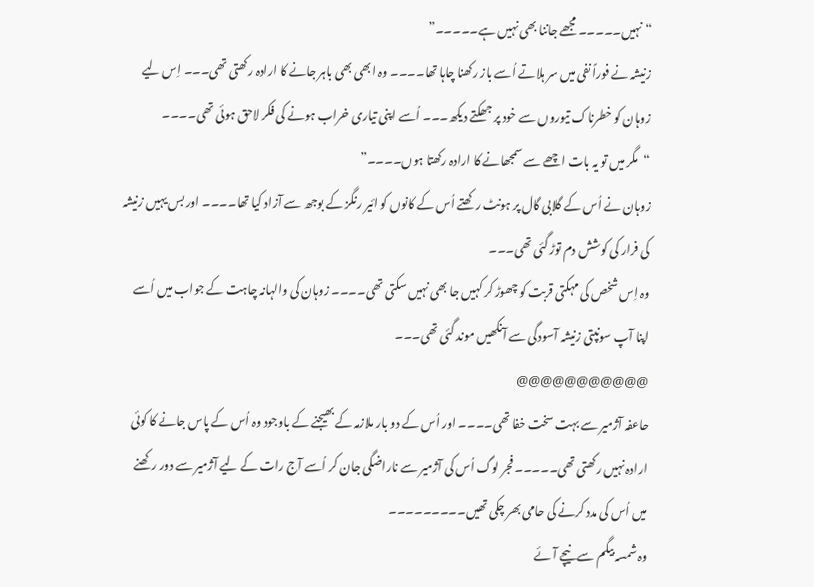“نہیں۔۔۔۔۔ مجھے جاننا بھی نہیں ہے۔۔۔۔۔”
زنیشہ نے فوراً نفی میں سر ہلاتے اُسے باز رکھنا چاہا تھا۔۔۔۔ وہ ابھی بھی باہر جانے کا ارادہ رکھتی تھی۔۔۔ اِس لیے زوہان کو خطرناک تیوروں سے خود پر جھکتے دیکھ۔۔۔ اُسے اپنی تیاری خراب ہونے کی فکر لاحق ہوئی تھی۔۔۔۔
“مگر میں تو یہ بات اچھے سے سمجھانے کا ارادہ رکھتا ہوں۔۔۔۔”
زوہان نے اُس کے گلابی گال پر ہونٹ رکھتے اُس کے کانوں کو ائیر رنگز کے بوجھ سے آزاد کیا تھا۔۔۔۔ اور بس یہیں زنیشہ کی فرار کی کوشش دم توڑ گئی تھی۔۔۔
وہ اِس شخص کی مہکتی قربت کو چھوڑ کر کہیں جا بھی نہیں سکتی تھی۔۔۔۔ زوہان کی والہانہ چاہت کے جواب میں اُسے اپنا آپ سونپتی زنیشہ آسودگی سے آنکھیں موند گئی تھی۔۔۔
@@@@@@@@@@@
حاعفہ آژمیر سے بہت سخت خفا تھی۔۔۔۔ اور اُس کے دو بار ملازمہ کے بھیجنے کے باوجود وہ اُس کے پاس جانے کا کوئی ارادہ نہیں رکھتی تھی۔۔۔۔۔ فجر لوگ اُس کی آژمیر سے ناراضگی جان کر اُسے آج رات کے لیے آژمیر سے دور رکھنے میں اُس کی مدد کرنے کی حامی بھر چکی تھیں۔۔۔۔۔۔۔۔۔
وہ شمسہ بیگم سے نیچے آئے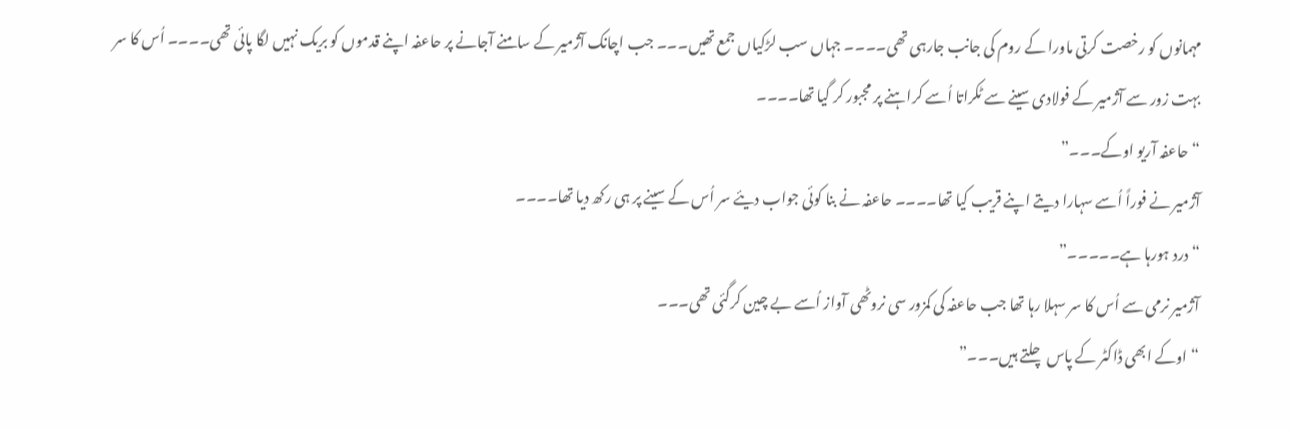مہمانوں کو رخصت کرتی ماورا کے روم کی جانب جارہی تھی۔۔۔۔ جہاں سب لڑکیاں جمع تھیں۔۔۔ جب اچانک آژمیر کے سامنے آجانے پر حاعفہ اپنے قدموں کو بریک نہیں لگا پائی تھی۔۔۔۔ اُس کا سر بہت زور سے آژمیر کے فولادی سینے سے ٹکراتا اُسے کراہنے پر مجبور کر گیا تھا۔۔۔۔
“حاعفہ آریو اوکے۔۔۔”
آژمیر نے فوراً اُسے سہارا دیتے اپنے قریب کیا تھا۔۔۔۔ حاعفہ نے بنا کوئی جواب دیئے سر اُس کے سینے پر ہی رکھ دیا تھا۔۔۔۔
“درد ہورہا ہے۔۔۔۔۔”
آژمیر نرمی سے اُس کا سر سہلا رہا تھا جب حاعفہ کی کمزور سی نروٹھی آواز اُسے بے چین کرگئی تھی۔۔۔
“اوکے ابھی ڈاکٹر کے پاس چلتے ہیں۔۔۔”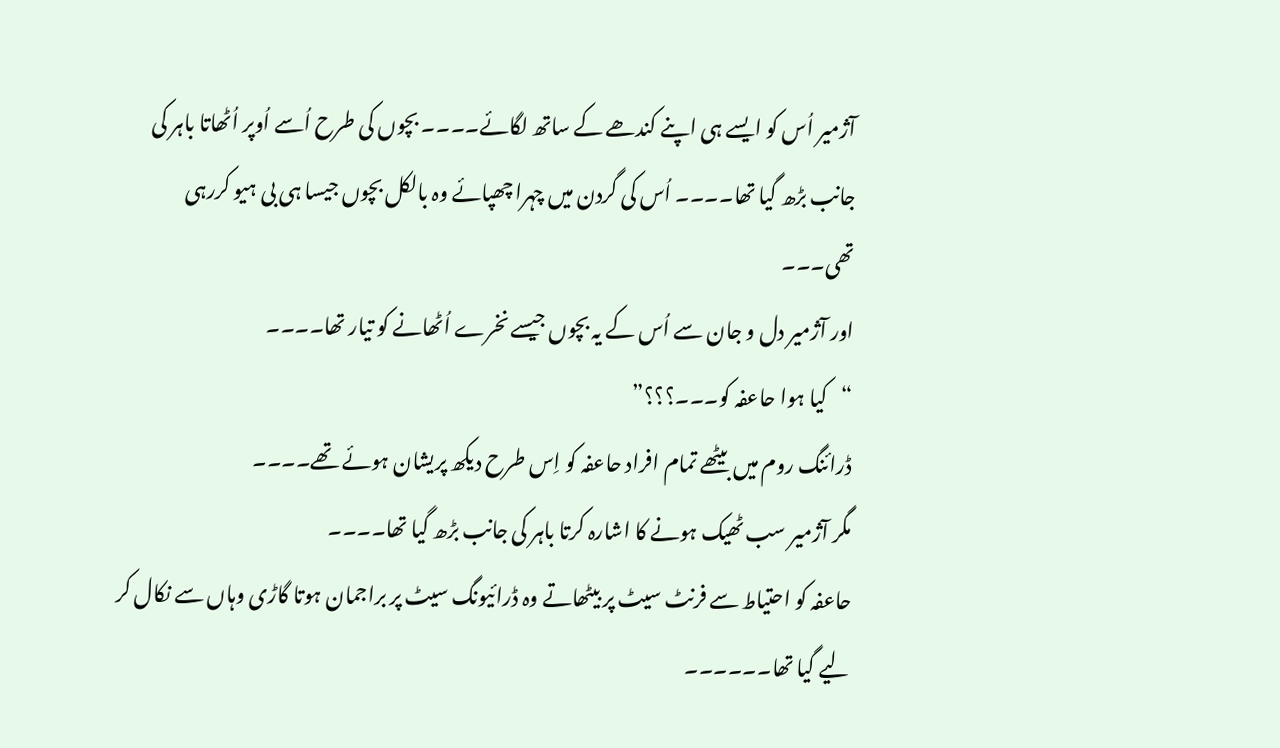آژمیر اُس کو ایسے ہی اپنے کندھے کے ساتھ لگائے۔۔۔۔ بچوں کی طرح اُسے اُوپر اُٹھاتا باہر کی جانب بڑھ گیا تھا۔۔۔۔ اُس کی گردن میں چہرا چھپائے وہ بالکل بچوں جیسا ہی بی ہیو کررہی تھی۔۔۔
اور آژمیر دل و جان سے اُس کے یہ بچوں جیسے نخرے اُٹھانے کو تیار تھا۔۔۔۔
“کیا ہوا حاعفہ کو۔۔۔؟؟؟”
ڈرائنگ روم میں بیٹھے تمام افراد حاعفہ کو اِس طرح دیکھ پریشان ہوئے تھے۔۔۔۔
مگر آژمیر سب ٹھیک ہونے کا اشارہ کرتا باہر کی جانب بڑھ گیا تھا۔۔۔۔
حاعفہ کو احتیاط سے فرنٹ سیٹ پر بیٹھاتے وہ ڈرائیونگ سیٹ پر براجمان ہوتا گاڑی وہاں سے نکال کر لیے گیا تھا۔۔۔۔۔۔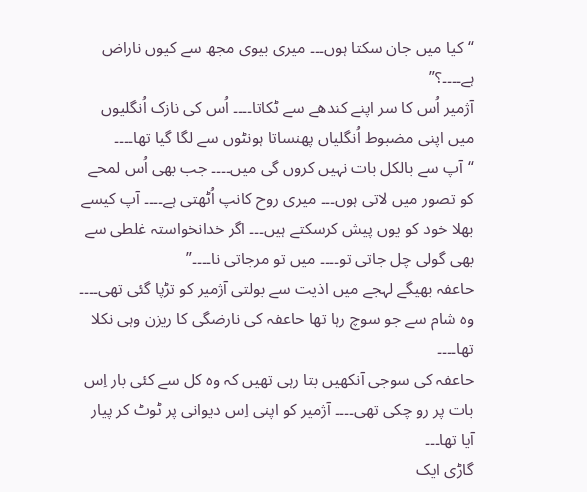“کیا میں جان سکتا ہوں۔۔۔ میری بیوی مجھ سے کیوں ناراض ہے۔۔۔۔؟”
آژمیر اُس کا سر اپنے کندھے سے ٹکاتا۔۔۔۔ اُس کی نازک اُنگلیوں میں اپنی مضبوط اُنگلیاں پھنساتا ہونٹوں سے لگا گیا تھا۔۔۔۔
“آپ سے بالکل بات نہیں کروں گی میں۔۔۔۔ جب بھی اُس لمحے کو تصور میں لاتی ہوں۔۔۔ میری روح کانپ اُٹھتی ہے۔۔۔۔ آپ کیسے بھلا خود کو یوں پیش کرسکتے ہیں۔۔۔ اگر خدانخواستہ غلطی سے بھی گولی چل جاتی تو۔۔۔۔ میں تو مرجاتی نا۔۔۔۔”
حاعفہ بھیگے لہجے میں اذیت سے بولتی آژمیر کو تڑپا گئی تھی۔۔۔۔ وہ شام سے جو سوچ رہا تھا حاعفہ کی نارضگی کا ریزن وہی نکلا تھا۔۔۔۔
حاعفہ کی سوجی آنکھیں بتا رہی تھیں کہ وہ کل سے کئی بار اِس بات پر رو چکی تھی۔۔۔۔ آژمیر کو اپنی اِس دیوانی پر ٹوٹ کر پیار آیا تھا۔۔۔
گاڑی ایک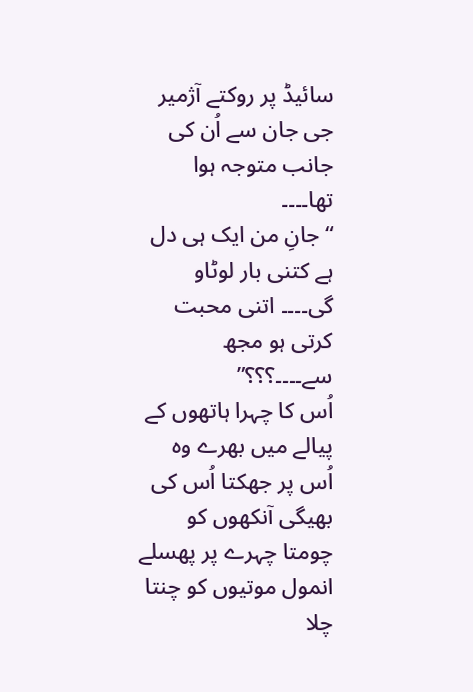سائیڈ پر روکتے آژمیر جی جان سے اُن کی جانب متوجہ ہوا تھا۔۔۔۔
“جانِ من ایک ہی دل ہے کتنی بار لوٹاو گی۔۔۔۔ اتنی محبت کرتی ہو مجھ سے۔۔۔۔؟؟؟”
اُس کا چہرا ہاتھوں کے پیالے میں بھرے وہ اُس پر جھکتا اُس کی بھیگی آنکھوں کو چومتا چہرے پر پھسلے انمول موتیوں کو چنتا چلا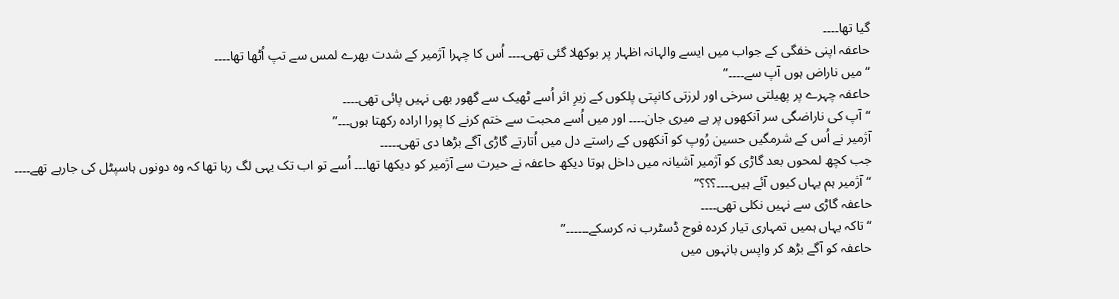گیا تھا۔۔۔۔
حاعفہ اپنی خفگی کے جواب میں ایسے والہانہ اظہار پر بوکھلا گئی تھی۔۔۔۔ اُس کا چہرا آژمیر کے شدت بھرے لمس سے تپ اُٹھا تھا۔۔۔۔
“میں ناراض ہوں آپ سے۔۔۔۔”
حاعفہ چہرے پر پھیلتی سرخی اور لرزتی کانپتی پلکوں کے زیرِ اثر اُسے ٹھیک سے گھور بھی نہیں پائی تھی۔۔۔۔
“آپ کی ناراضگی سر آنکھوں پر ہے میری جان۔۔۔۔ اور میں اُسے محبت سے ختم کرنے کا پورا ارادہ رکھتا ہوں۔۔۔”
آژمیر نے اُس کے شرمگیں حسین رُوپ کو آنکھوں کے راستے دل میں اُتارتے گاڑی آگے بڑھا دی تھی۔۔۔۔۔
جب کچھ لمحوں بعد گاڑی کو آژمیر آشیانہ میں داخل ہوتا دیکھ حاعفہ نے حیرت سے آژمیر کو دیکھا تھا۔۔۔ اُسے تو اب تک یہی لگ رہا تھا کہ وہ دونوں ہاسپٹل کی جارہے تھے۔۔۔۔
“آژمیر ہم یہاں کیوں آئے ہیں۔۔۔۔؟؟؟”
حاعفہ گاڑی سے نہیں نکلی تھی۔۔۔۔
“تاکہ یہاں ہمیں تمہاری تیار کردہ فوج ڈسٹرب نہ کرسکے۔۔۔۔۔۔”
حاعفہ کو آگے بڑھ کر واپس بانہوں میں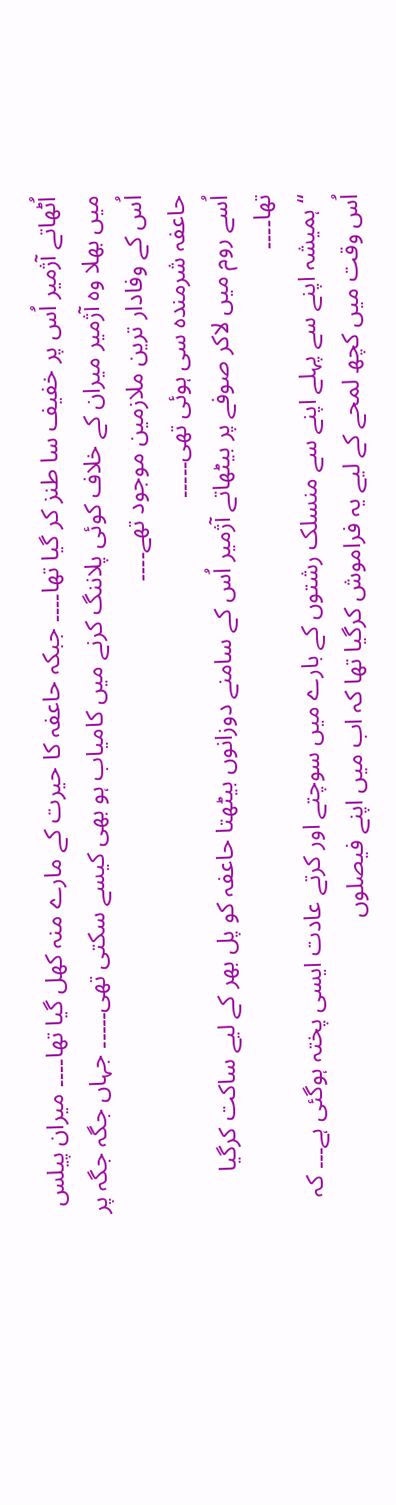اُٹھاتے آژمیر اُس پر خفیف سا طنز کر گیا تھا۔۔۔۔ جبکہ حاعفہ کا حیرت کے مارے منہ کھل گیا تھا۔۔۔۔ میران پیلس میں بھلا وہ آژمیر میران کے خلاف کوئی پلاننگ کرنے میں کامیاب ہو بھی کیسے سکتی تھی۔۔۔۔۔ جہاں جگہ جگہ پر اُس کے وفادار ترین ملازمین موجود تھے۔۔۔۔
حاعفہ شرمندہ سی ہوئی تھی۔۔۔۔۔
اُسے روم میں لاکر صوفے پر بیٹھاتے آژمیر اُس کے سامنے دوزانوں بیٹھتا حاعفہ کو پل بھر کے لیے ساکت کرگیا تھا۔۔۔۔
“ہمیشہ اپنے سے پہلے اپنے سے منسلک رشتوں کے بارے میں سوچتے اور کرتے عادت ایسی پختہ ہوگئی ہے۔۔۔ کہ اُس وقت میں کچھ لمحے کے لیے یہ فراموش کرگیا تھا کہ اب میں اپنے فیصلوں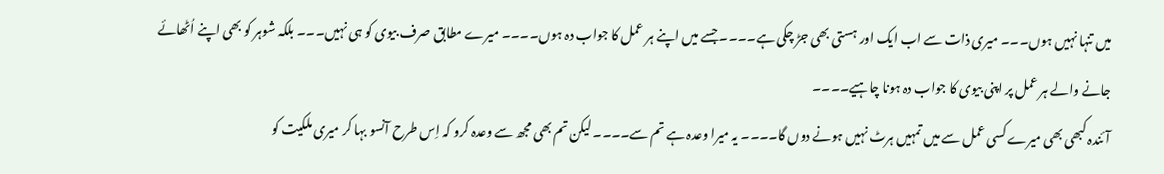میں تنہا نہیں ہوں۔۔۔ میری ذات سے اب ایک اور ہستی بھی جڑ چکی ہے۔۔۔۔ جسے میں اپنے ہر عمل کا جواب دہ ہوں۔۔۔۔ میرے مطابق صرف بیوی کو ہی نہیں۔۔۔ بلکہ شوہر کو بھی اپنے اُٹھائے جانے والے ہر عمل پر اپنی بیوی کا جواب دہ ہونا چاہیے۔۔۔۔
آئندہ کبھی بھی میرے کسی عمل سے میں تمہیں ہرٹ نہیں ہونے دوں گا۔۔۔۔ یہ میرا وعدہ ہے تم سے۔۔۔۔ لیکن تم بھی مجھ سے وعدہ کرو کہ اِس طرح آنسو بہا کر میری ملکیت کو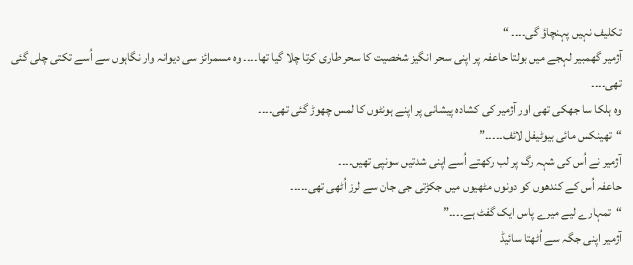تکلیف نہیں پہنچاؤ گی۔۔۔۔ “
آژمیر گھمبیر لہجے میں بولتا حاعفہ پر اپنی سحر انگیز شخصیت کا سحر طاری کرتا چلا گیا تھا۔۔۔۔ وہ مسمرائز سی دیوانہ وار نگاہوں سے اُسے تکتی چلی گئی تھی۔۔۔۔
وہ ہلکا سا جھکی تھی اور آژمیر کی کشادہ پیشانی پر اپنے ہونٹوں کا لمس چھوڑ گئی تھی۔۔۔۔
“تھینکس مائی بیوٹیفل لائف۔۔۔۔۔”
آژمیر نے اُس کی شہہ رگ پر لب رکھتے اُسے اپنی شدتیں سونپی تھیں۔۔۔۔
حاعفہ اُس کے کندھوں کو دونوں مٹھیوں میں جکڑتی جی جان سے لرز اُٹھی تھی۔۔۔۔۔
“تمہارے لیے میرے پاس ایک گفٹ ہے۔۔۔۔”
آژمیر اپنی جگہ سے اُٹھتا سائیڈ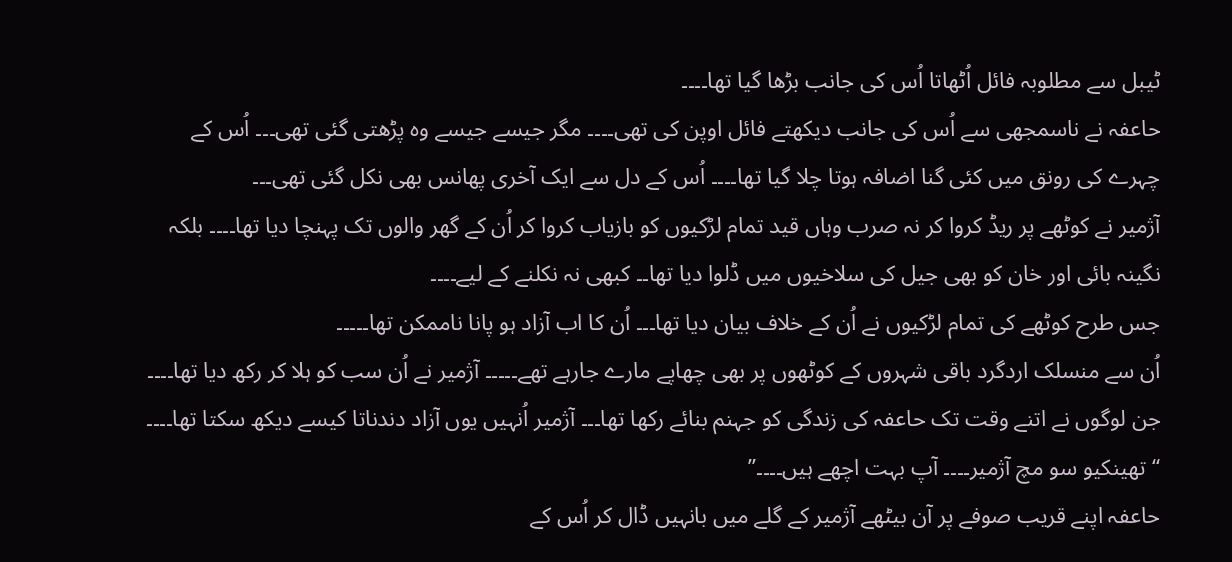ٹیبل سے مطلوبہ فائل اُٹھاتا اُس کی جانب بڑھا گیا تھا۔۔۔۔
حاعفہ نے ناسمجھی سے اُس کی جانب دیکھتے فائل اوپن کی تھی۔۔۔۔ مگر جیسے جیسے وہ پڑھتی گئی تھی۔۔۔ اُس کے چہرے کی رونق میں کئی گنا اضافہ ہوتا چلا گیا تھا۔۔۔۔ اُس کے دل سے ایک آخری پھانس بھی نکل گئی تھی۔۔۔
آژمیر نے کوٹھے پر ریڈ کروا کر نہ صرب وہاں قید تمام لڑکیوں کو بازیاب کروا کر اُن کے گھر والوں تک پہنچا دیا تھا۔۔۔۔ بلکہ نگینہ بائی اور خان کو بھی جیل کی سلاخیوں میں ڈلوا دیا تھا۔۔ کبھی نہ نکلنے کے لیے۔۔۔۔
جس طرح کوٹھے کی تمام لڑکیوں نے اُن کے خلاف بیان دیا تھا۔۔۔ اُن کا اب آزاد ہو پانا ناممکن تھا۔۔۔۔۔
اُن سے منسلک اردگرد باقی شہروں کے کوٹھوں پر بھی چھاپے مارے جارہے تھے۔۔۔۔۔ آژمیر نے اُن سب کو ہلا کر رکھ دیا تھا۔۔۔۔
جن لوگوں نے اتنے وقت تک حاعفہ کی زندگی کو جہنم بنائے رکھا تھا۔۔۔ آژمیر اُنہیں یوں آزاد دندناتا کیسے دیکھ سکتا تھا۔۔۔۔
“تھینکیو سو مچ آژمیر۔۔۔۔ آپ بہت اچھے ہیں۔۔۔۔”
حاعفہ اپنے قریب صوفے پر آن بیٹھے آژمیر کے گلے میں بانہیں ڈال کر اُس کے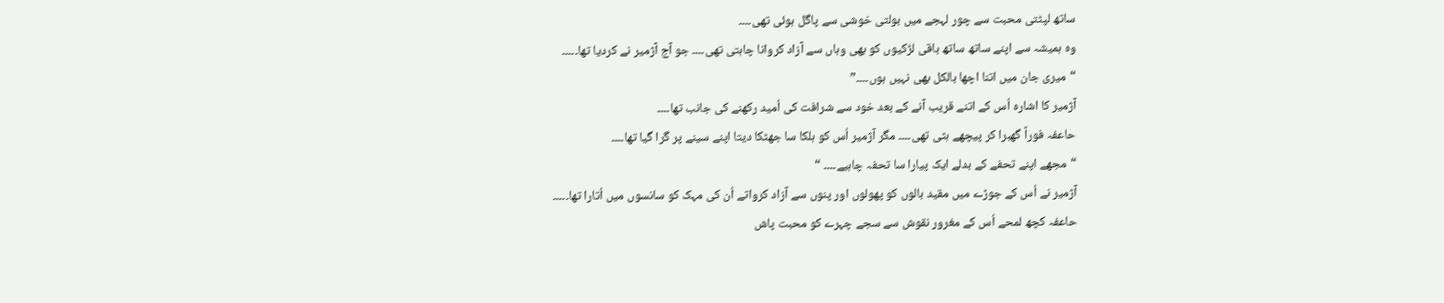ساتھ لپٹتی محبت سے چور لہجے میں بولتی خوشی سے پاگل ہوئی تھی۔۔۔۔
وہ ہمیشہ سے اپنے ساتھ ساتھ باقی لڑکیوں کو بھی وہاں سے آزاد کروانا چاہتی تھی۔۔۔۔ جو آج آژمیر نے کردیا تھا۔۔۔۔۔
“میری جان میں اتنا اچھا بالکل بھی نہیں ہوں۔۔۔۔”
آژمیر کا اشارہ اُس کے اتنے قریب آنے کے بعد خود سے شرافت کی اُمید رکھنے کی جانب تھا۔۔۔۔
حاعفہ فوراً گھبرا کر پیچھے ہٹی تھی۔۔۔۔ مگر آژمیر اُس کو ہلکا سا جھٹکا دیتا اپنے سینے پر گرا گیا تھا۔۔۔۔
“مجھے اپنے تحفے کے بدلے ایک پیارا سا تحفہ چاہیے۔۔۔۔ “
آژمیر نے اُس کے جوڑے میں مقید بالوں کو پھولوں اور پنوں سے آزاد کرواتے اُن کی مہک کو سانسوں میں اُتارا تھا۔۔۔۔۔
حاعفہ کچھ لمحے اُس کے مغرور نقوش سے سجے چہرے کو محبت پاش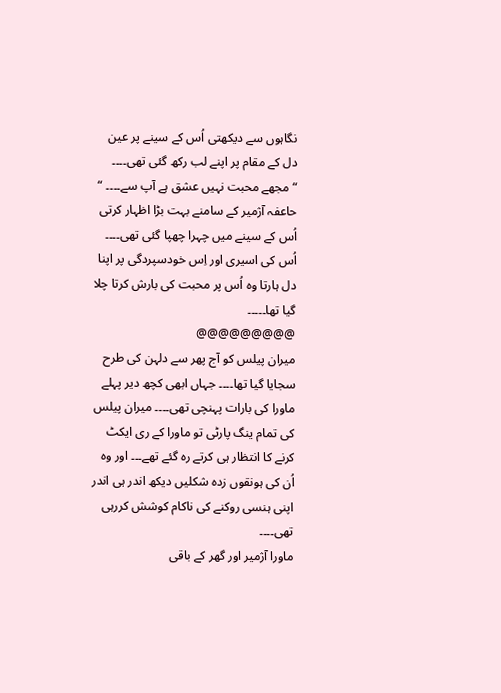نگاہوں سے دیکھتی اُس کے سینے پر عین دل کے مقام پر اپنے لب رکھ گئی تھی۔۔۔۔
“مجھے محبت نہیں عشق ہے آپ سے۔۔۔۔ “
حاعفہ آژمیر کے سامنے بہت بڑا اظہار کرتی اُس کے سینے میں چہرا چھپا گئی تھی۔۔۔۔ اُس کی اسیری اور اِس خودسپردگی پر اپنا دل ہارتا وہ اُس پر محبت کی بارش کرتا چلا گیا تھا۔۔۔۔۔
@@@@@@@@@
میران پیلس کو آج پھر سے دلہن کی طرح سجایا گیا تھا۔۔۔۔ جہاں ابھی کچھ دیر پہلے ماورا کی بارات پہنچی تھی۔۔۔۔ میران پیلس کی تمام ینگ پارٹی تو ماورا کے ری ایکٹ کرنے کا انتظار ہی کرتے رہ گئے تھے۔۔۔ اور وہ اُن کی ہونقوں زدہ شکلیں دیکھ اندر ہی اندر اپنی ہنسی روکنے کی ناکام کوشش کررہی تھی۔۔۔۔
ماورا آژمیر اور گھر کے باقی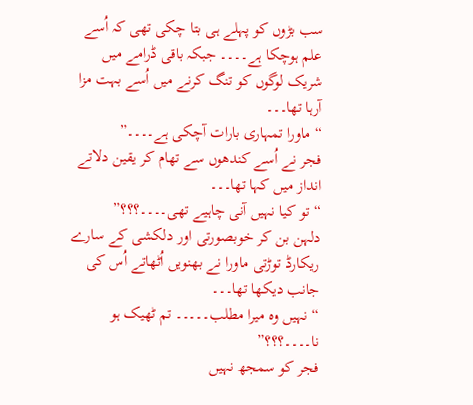سب بڑوں کو پہلے ہی بتا چکی تھی کہ اُسے علم ہوچکا ہے۔۔۔۔ جبکہ باقی ڈرامے میں شریک لوگوں کو تنگ کرنے میں اُسے بہت مزا آرہا تھا۔۔۔
“ماورا تمہاری بارات آچکی ہے۔۔۔۔”
فجر نے اُسے کندھوں سے تھام کر یقین دلاتے انداز میں کہا تھا۔۔۔
“تو کیا نہیں آنی چاہیے تھی۔۔۔۔؟؟؟”
دلہن بن کر خوبصورتی اور دلکشی کے سارے ریکارڈ توڑتی ماورا نے بھنویں اُٹھاتے اُس کی جانب دیکھا تھا۔۔۔
“نہیں وہ میرا مطلب۔۔۔۔۔ تم ٹھیک ہو نا۔۔۔۔؟؟؟”
فجر کو سمجھ نہیں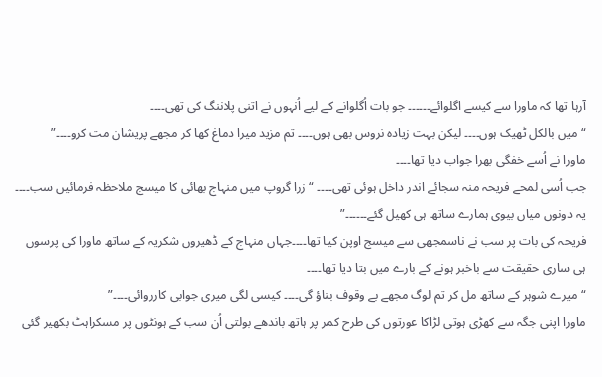آرہا تھا کہ ماورا سے کیسے اگلوائے۔۔۔۔۔۔ جو بات اُگلوانے کے لیے اُنہوں نے اتنی پلاننگ کی تھی۔۔۔۔
“میں بالکل ٹھیک ہوں۔۔۔۔ لیکن بہت زیادہ نروس بھی ہوں۔۔۔۔ تم مزید میرا دماغ کھا کر مجھے پریشان مت کرو۔۔۔۔”
ماورا نے اُسے خفگی بھرا جواب دیا تھا۔۔۔۔
جب اُسی لمحے فریحہ منہ سجائے اندر داخل ہوئی تھی۔۔۔۔ “زرا گروپ میں منہاج بھائی کا میسج ملاحظہ فرمائیں سب۔۔۔۔ یہ دونوں میاں بیوی ہمارے ساتھ ہی کھیل گئے۔۔۔۔۔۔”
فریحہ کی بات پر سب نے ناسمجھی سے میسج اوپن کیا تھا۔۔۔۔جہاں منہاج کے ڈھیروں شکریہ کے ساتھ ماورا کی پرسوں ہی ساری حقیقت سے باخبر ہونے کے بارے میں بتا دیا تھا۔۔۔۔
“میرے شوہر کے ساتھ مل کر تم لوگ مجھے بے وقوف بناؤ گی۔۔۔۔ کیسی لگی میری جوابی کارروائی۔۔۔۔”
ماورا اپنی جگہ سے کھڑی ہوتی لڑاکا عورتوں کی طرح کمر پر ہاتھ باندھے بولتی اُن سب کے ہونٹوں پر مسکراہٹ بکھیر گئی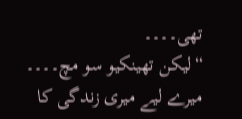تھی۔۔۔۔
“لیکن تھینکیو سو مچ۔۔۔۔ میرے لیے میری زندگی کا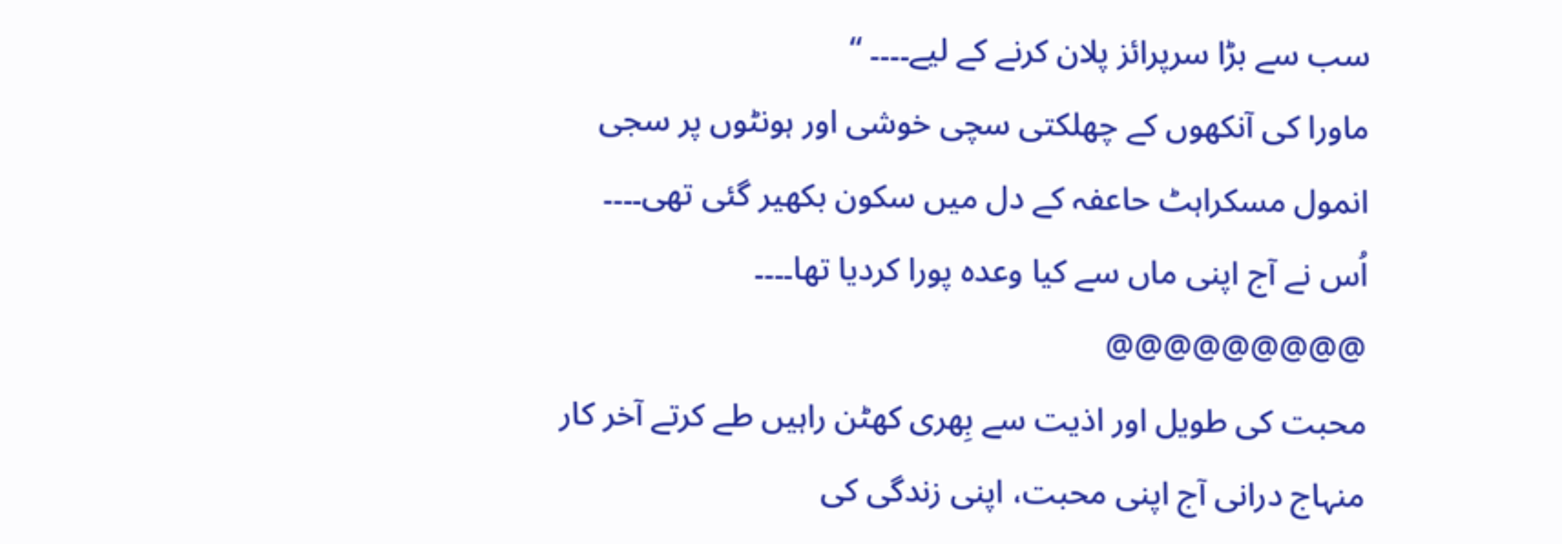سب سے بڑا سرپرائز پلان کرنے کے لیے۔۔۔۔ “
ماورا کی آنکھوں کے چھلکتی سچی خوشی اور ہونٹوں پر سجی انمول مسکراہٹ حاعفہ کے دل میں سکون بکھیر گئی تھی۔۔۔۔
اُس نے آج اپنی ماں سے کیا وعدہ پورا کردیا تھا۔۔۔۔
@@@@@@@@@
محبت کی طویل اور اذیت سے بِھری کھٹن راہیں طے کرتے آخر کار منہاج درانی آج اپنی محبت، اپنی زندگی کی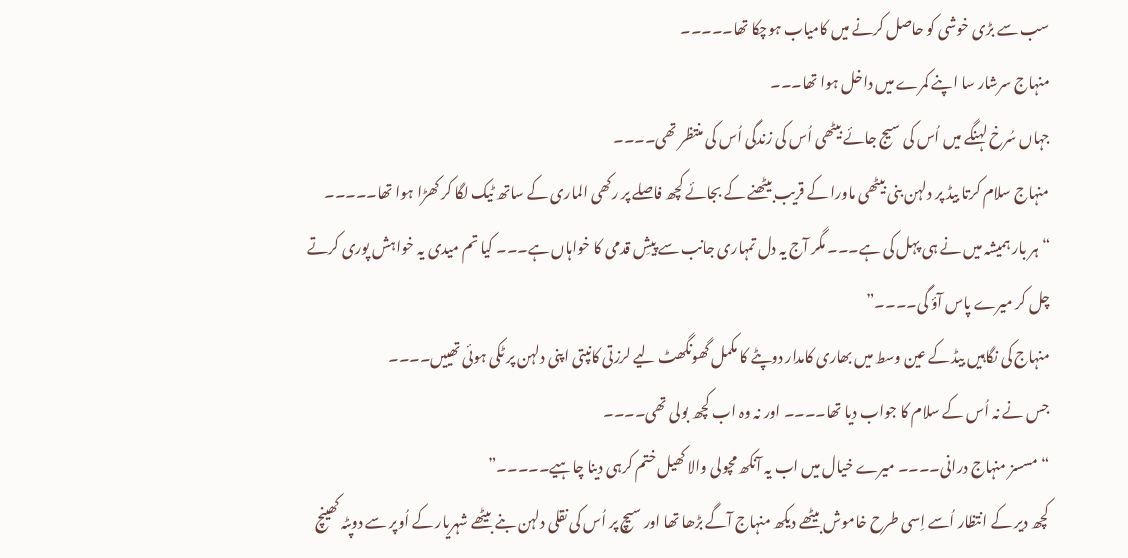سب سے بڑی خوشی کو حاصل کرنے میں کامیاب ہوچکا تھا۔۔۔۔۔
منہاج سرشار سا اپنے کمرے میں داخل ہوا تھا۔۔۔
جہاں سُرخ لہنگے میں اُس کی سیج جائے بیٹھی اُس کی زندگی اُس کی منتظر تھی۔۔۔۔
منہاج سلام کرتا بیڈ پر دلہن بنی بیٹھی ماورا کے قریب بیٹھنے کے بجائے کچھ فاصلے پر رکھی الماری کے ساتھ ٹیک لگا کر کھڑا ہوا تھا۔۔۔۔۔
“ہر بار ہمیشہ میں نے ہی پہل کی ہے۔۔۔ مگر آج یہ دل تمہاری جانب سے پیشِ قدمی کا خواہاں ہے۔۔۔ کیا تم میدی یہ خواہش پوری کرتے چل کر میرے پاس آؤ گی۔۔۔۔”
منہاج کی نگاہیں بیڈ کے عین وسط میں بھاری کامدار دوپٹے کا مکمل گھونگھٹ لیے لرزتی کانپتی اپنی دلہن پر ٹکی ہوئی تھییں۔۔۔۔
جس نے نہ اُس کے سلام کا جواب دیا تھا۔۔۔۔ اور نہ وہ اب کچھ بولی تھی۔۔۔۔
“مسسز منہاج درانی۔۔۔۔ میرے خیال میں اب یہ آنکھ مچولی والا کھیل ختم کرہی دینا چاہیے۔۔۔۔۔”
کچھ دیر کے انتظار اُسے اِسی طرح خاموش بیٹھے دیکھ منہاج آگے بڑھا تھا اور سیچ پر اُس کی نقلی دلہن بنے بیٹھے شہریار کے اُوپر سے دوپٹہ کھینچ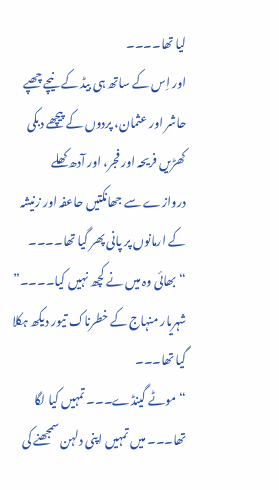لیا تھا۔۔۔۔
اور اِس کے ساتھ ہی بیڈ کے نیچے چھپے حاشر اور عثمان، پردوں کے پیچھے دبکی کھڑیں فریحہ اور فجر، اور آدھ کھلے دروازے سے جھانکتیں حاعفہ اور زنیشہ کے ارمانوں پر پانی پھر گیا تھا۔۔۔۔
“بھائی وہ میں نے کچھ نہیں کیا۔۔۔۔”
شہریار منہاج کے خطرناک تیور دیکھ ہکلا گیا تھا۔۔۔
“موٹے گینڈے۔۔۔ تمہیں کیا لگا تھا۔۔۔ میں تمہیں اپنی دلہن سمجھنے کی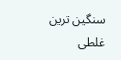سنگین ترین غلطی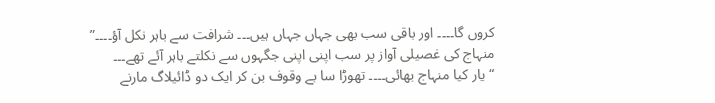کروں گا۔۔۔۔ اور باقی سب بھی جہاں جہاں ہیں۔۔۔ شرافت سے باہر نکل آؤ۔۔۔۔”
منہاج کی غصیلی آواز پر سب اپنی اپنی جگہوں سے نکلتے باہر آئے تھے۔۔۔
“یار کیا منہاج بھائی۔۔۔۔ تھوڑا سا بے وقوف بن کر ایک دو ڈائیلاگ مارنے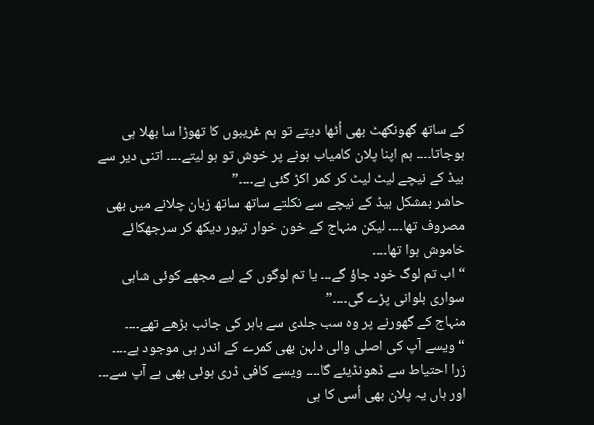کے ساتھ گھونگھٹ بھی اُٹھا دیتے تو ہم غریبوں کا تھوڑا سا بھلا ہی ہوجاتا۔۔۔۔ ہم اپنا پلان کامیاب ہونے پر خوش تو ہو لیتے۔۔۔۔ اتنی دیر سے بیڈ کے نیچے لیٹ لیٹ کر کمر اکڑ گئی ہے۔۔۔۔”
حاشر بمشکل بیڈ کے نیچے سے نکلتے ساتھ ساتھ زبان چلانے میں بھی مصروف تھا۔۔۔۔ لیکن منہاج کے خون خوار تیور دیکھ کر سرجھکائے خاموش ہوا تھا۔۔۔۔
“اب تم لوگ خود جاؤ گے۔۔۔ یا تم لوگوں کے لیے مجھے کوئی شاہی سواری بلوانی پڑے گی۔۔۔۔”
منہاج کے گھورنے پر وہ سب جلدی سے باہر کی جانب بڑھے تھے۔۔۔۔
“ویسے آپ کی اصلی والی دلہن بھی کمرے کے اندر ہی موجود ہے۔۔۔۔ زرا احتیاط سے ڈھونڈیئے گا۔۔۔۔ ویسے کافی ڈری ہوئی بھی ہے آپ سے۔۔۔ اور ہاں یہ پلان بھی اُسی کا ہی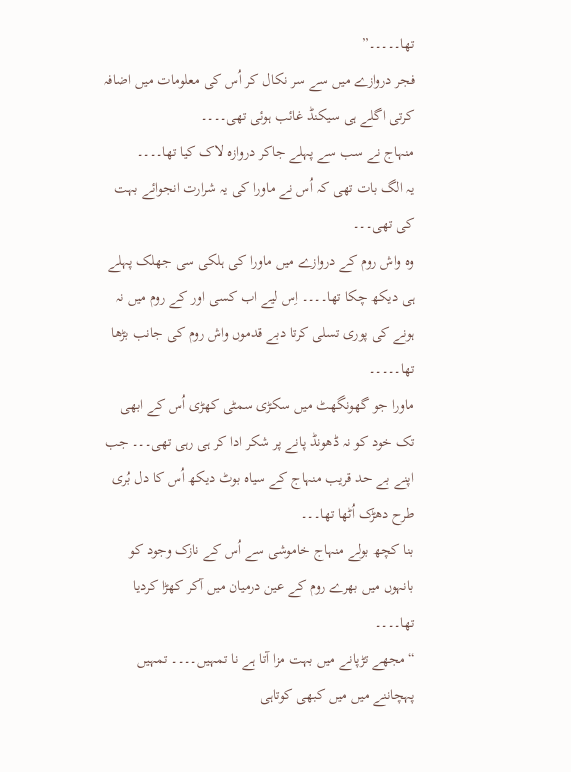تھا۔۔۔۔۔”
فجر دروازے میں سے سر نکال کر اُس کی معلومات میں اضافہ کرتی اگلے ہی سیکنڈ غائب ہوئی تھی۔۔۔۔
منہاج نے سب سے پہلے جاکر دروازہ لاک کیا تھا۔۔۔۔
یہ الگ بات تھی کہ اُس نے ماورا کی یہ شرارت انجوائے بہت کی تھی۔۔۔
وہ واش روم کے دروازے میں ماورا کی ہلکی سی جھلک پہلے ہی دیکھ چکا تھا۔۔۔۔ اِس لیے اب کسی اور کے روم میں نہ ہونے کی پوری تسلی کرتا دبے قدموں واش روم کی جانب بڑھا تھا۔۔۔۔۔
ماورا جو گھونگھٹ میں سکڑی سمٹی کھڑی اُس کے ابھی تک خود کو نہ ڈھونڈ پانے پر شکر ادا کر ہی رہی تھی۔۔۔ جب اپنے بے حد قریب منہاج کے سیاہ بوٹ دیکھ اُس کا دل بُری طرح دھڑک اُٹھا تھا۔۔۔
بنا کچھ بولے منہاج خاموشی سے اُس کے نازک وجود کو بانہوں میں بھرے روم کے عین درمیان میں آکر کھڑا کردیا تھا۔۔۔۔
“مجھے تڑپانے میں بہت مزا آتا ہے نا تمہیں۔۔۔۔ تمہیں پہچاننے میں میں کبھی کوتاہی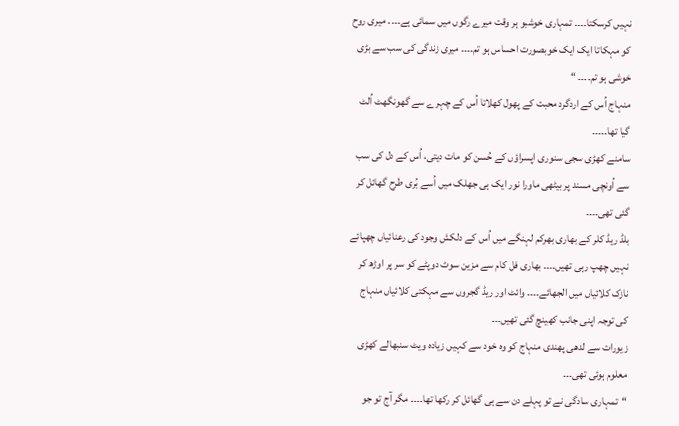نہیں کرسکتا۔۔۔۔ تمہاری خوشبو ہر وقت میرے رگوں میں سمائی ہے۔۔۔۔ میری روح کو مہکاتا ایک ایک خوبصورت احساس ہو تم۔۔۔۔ میری زندگی کی سب سے بڑی خوشی ہو تم۔۔۔۔ “
منہاج اُس کے اردگرد محبت کے پھول کھلاتا اُس کے چہرے سے گھونگھٹ اُلٹ گیا تھا۔۔۔۔۔
سامنے کھڑی سجی سنوری اپسراؤں کے حُسن کو مات دیتی، اُس کے دل کی سب سے اُونچی مسند پر بیٹھی ماورا نور ایک ہی جھلک میں اُسے بُری طرح گھائل کر گئی تھی۔۔۔۔
بلڈ ریڈ کلر کے بھاری بھرکم لہنگے میں اُس کے دلکش وجود کی رعنائیاں چھپائے نہیں چھپ رہی تھیں۔۔۔۔ بھاری فل کام سے مزین سوٹ دوپٹے کو سر پر اوڑھ کر نازک کلائیاں میں الجھائے۔۔۔۔ وائٹ اور ریڈ گجروں سے مہکتی کلائیاں منہاج کی توجہ اپنی جانب کھینچ گئی تھیں۔۔۔
زیورات سے لدھی پھندی منہاج کو وہ خود سے کہیں زیادہ ویٹ سنبھالے کھڑی معلوم ہوئی تھی۔۔۔
“تمہاری سادگی نے تو پہلے دن سے ہی گھائل کر رکھا تھا۔۔۔۔ مگر آج تو جو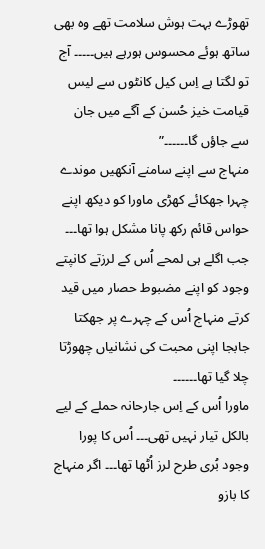تھوڑے بہت ہوش سلامت تھے وہ بھی ساتھ ہوئے محسوس ہورہے ہیں۔۔۔۔۔ آج تو لگتا ہے اِس کیل کانٹوں سے لیس قیامت خیز حُسن کے آگے میں جان سے جاؤں گا۔۔۔۔۔۔”
منہاج سے اپنے سامنے آنکھیں موندے چہرا جھکائے کھڑی ماورا کو دیکھ اپنے حواس قائم رکھ پانا مشکل ہوا تھا۔۔۔
جب اگلے ہی لمحے اُس کے لرزتے کانپتے وجود کو اپنے مضبوط حصار میں قید کرتے منہاج اُس کے چہرے پر جھکتا جابجا اپنی محبت کی نشانیاں چھوڑتا چلا گیا تھا۔۔۔۔۔۔
ماورا اُس کے اِس جارحانہ حملے کے لیے بالکل تیار نہیں تھی۔۔۔ اُس کا پورا وجود بُری طرح لرز اُٹھا تھا۔۔۔ اگر منہاج کا بازو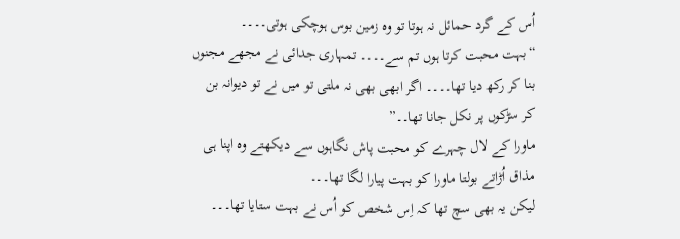اُس کے گرد حمائل نہ ہوتا تو وہ زمین بوس ہوچکی ہوتی۔۔۔۔
“بہت محبت کرتا ہوں تم سے۔۔۔۔ تمہاری جدائی نے مجھے مجنوں بنا کر رکھ دیا تھا۔۔۔۔ اگر ابھی بھی نہ ملتی تو میں نے تو دیوانہ بن کر سڑکوں پر نکل جانا تھا۔۔”
ماورا کے لال چہرے کو محبت پاش نگاہوں سے دیکھتے وہ اپنا ہی مذاق اُڑاتے بولتا ماورا کو بہت پیارا لگا تھا۔۔۔
لیکن یہ بھی سچ تھا کہ اِس شخص کو اُس نے بہت ستایا تھا۔۔۔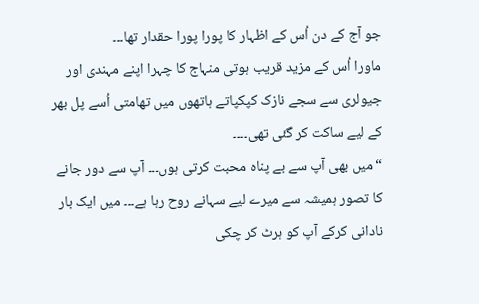جو آج کے دن اُس کے اظہار کا پورا پورا حقدار تھا۔۔۔
ماورا اُس کے مزید قریب ہوتی منہاج کا چہرا اپنے مہندی اور جیولری سے سجے نازک کپکپاتے ہاتھوں میں تھامتی اُسے پل بھر کے لیے ساکت کر گئی تھی۔۔۔۔
“میں بھی آپ سے بے پناہ محبت کرتی ہوں۔۔۔ آپ سے دور جانے کا تصور ہمیشہ سے میرے لیے سہانے روح رہا ہے۔۔۔ میں ایک بار نادانی کرکے آپ کو ہرٹ کر چکی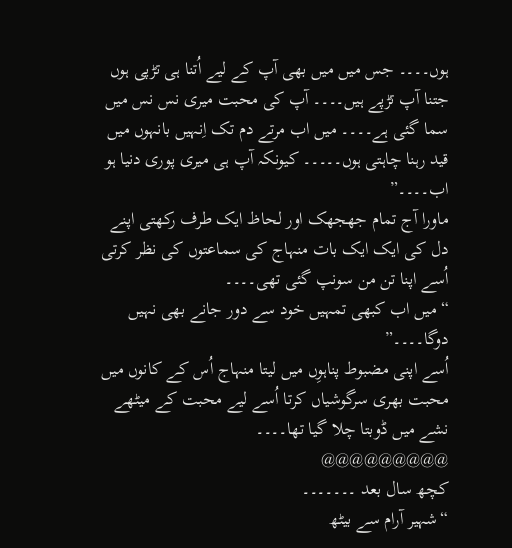ہوں۔۔۔۔ جس میں میں بھی آپ کے لیے اُتنا ہی تڑپی ہوں جتنا آپ تڑپے ہیں۔۔۔۔ آپ کی محبت میری نس نس میں سما گئی ہے۔۔۔۔ میں اب مرتے دم تک اِنہیں بانہوں میں قید رہنا چاہتی ہوں۔۔۔۔۔ کیونکہ آپ ہی میری پوری دنیا ہو اب۔۔۔۔”
ماورا آج تمام جھجھک اور لحاظ ایک طرف رکھتی اپنے دل کی ایک ایک بات منہاج کی سماعتوں کی نظر کرتی اُسے اپنا تن من سونپ گئی تھی۔۔۔۔
“میں اب کبھی تمہیں خود سے دور جانے بھی نہیں دوگا۔۔۔۔”
اُسے اپنی مضبوط پناہوِں میں لیتا منہاج اُس کے کانوں میں محبت بھری سرگوشیاں کرتا اُسے لیے محبت کے میٹھے نشے میں ڈوبتا چلا گیا تھا۔۔۔۔
@@@@@@@@@
کچھ سال بعد ۔۔۔۔۔۔۔
“شہیر آرام سے بیٹھ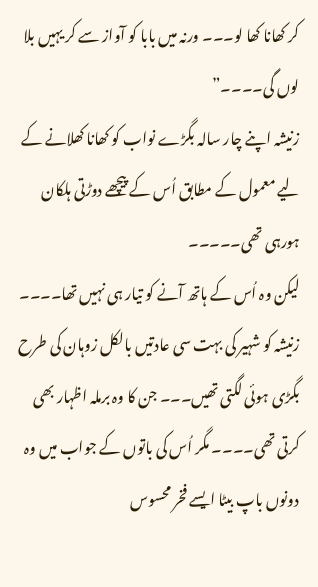کر کھانا کھا لو۔۔۔ ورنہ میں بابا کو آواز سے کر یہیں بلا لوں گی۔۔۔۔”
زنیشہ اپنے چار سالہ بگڑے نواب کو کھانا کھلانے کے لیے معمول کے مطابق اُس کے پیچھے دوڑتی ہلکان ہورہی تھی۔۔۔۔۔
لیکن وہ اُس کے ہاتھ آنے کو تیار ہی نہیں تھا۔۔۔۔ زنیشہ کو شہیر کی بہت سی عادتیں بالکل زوہان کی طرح بگڑی ہوئی لگتی تھیں۔۔۔ جن کا وہ برملہ اظہار بھی کرتی تھی۔۔۔۔ مگر اُس کی باتوں کے جواب میں وہ دونوں باپ بیٹا ایسے فخر محسوس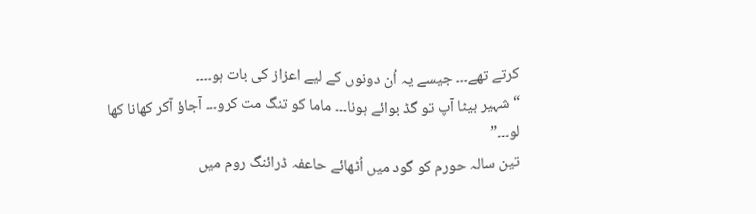کرتے تھے۔۔۔ جیسے یہ اُن دونوں کے لیے اعزاز کی بات ہو۔۔۔۔
“شہیر بیٹا آپ تو گڈ بوائے ہونا۔۔۔ ماما کو تنگ مت کرو۔۔۔ آجاؤ آکر کھانا کھا لو۔۔۔”
تین سالہ حورم کو گود میں اُٹھائے حاعفہ ڈرائنگ روم میں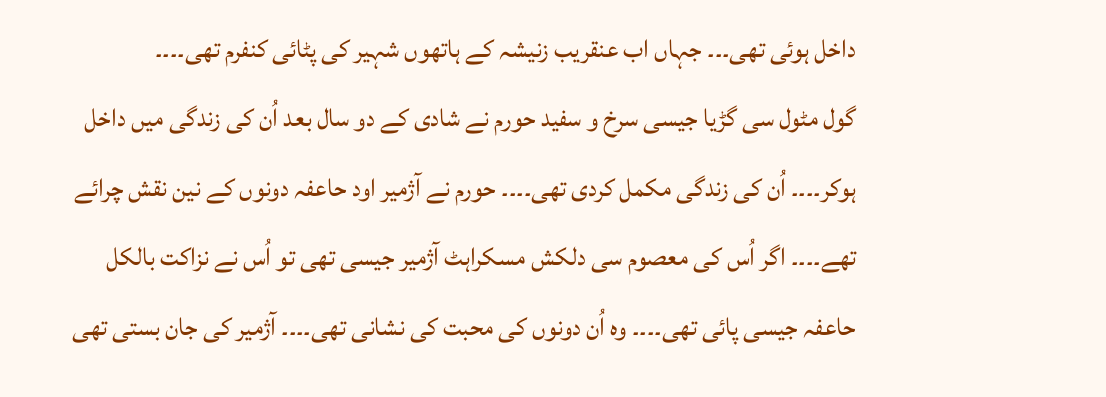داخل ہوئی تھی۔۔۔ جہاں اب عنقریب زنیشہ کے ہاتھوں شہیر کی پٹائی کنفرم تھی۔۔۔۔
گول مٹول سی گڑیا جیسی سرخ و سفید حورم نے شادی کے دو سال بعد اُن کی زندگی میں داخل ہوکر۔۔۔۔ اُن کی زندگی مکمل کردی تھی۔۔۔۔ حورم نے آژمیر اود حاعفہ دونوں کے نین نقش چرائے تھے۔۔۔۔ اگر اُس کی معصوم سی دلکش مسکراہٹ آژمیر جیسی تھی تو اُس نے نزاکت بالکل حاعفہ جیسی پائی تھی۔۔۔۔ وہ اُن دونوں کی محبت کی نشانی تھی۔۔۔۔ آژمیر کی جان بستی تھی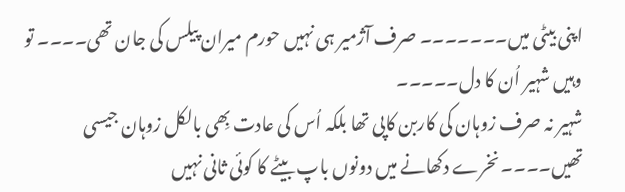اپنی بیٹی میں۔۔۔۔۔۔۔ صرف آژمیر ہی نہیں حورم میران پیلس کی جان تھی۔۔۔۔ تو وہیں شہیر اُن کا دل۔۔۔۔۔
شہیر نہ صرف زوہان کی کاربن کاپی تھا بلکہ اُس کی عادت بِھی بالکل زوہان جیسی تھیں۔۔۔۔ نخرے دکھانے میں دونوں باپ بیٹے کا کوئی ثانی نہیں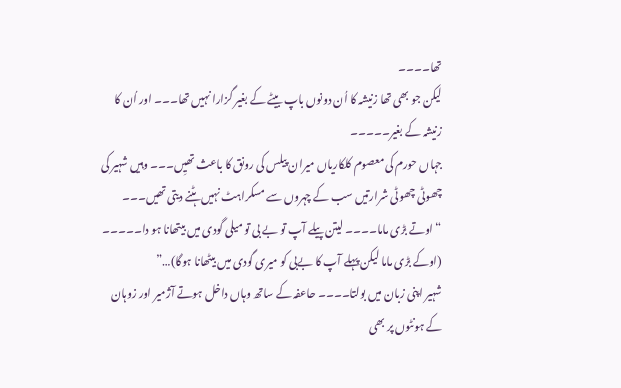تھا۔۔۔۔
لیکن جو بھی تھا زنیشہ کا اُن دونوں باپ بیٹے کے بغیر گزارا نہیں تھا۔۔۔ اور اُن کا زنیشہ کے بغیر۔۔۔۔۔
جہاں حورم کی معصوم کلکاریاں میران پیلس کی رونق کا باعث تھیِں۔۔۔ وہیں شہیر کی چھوٹی چھوٹی شرارتیں سب کے چہروں سے مسکراہٹ نہیں ہٹنے دیتی تھیں۔۔۔
“اوتے بڑی ماما۔۔۔۔ لیتن پیلے آپ تو بے بی تو میلی گودی میں بیتھانا ہو دا۔۔۔۔۔ (اوکے بڑی ماما لیکن پہلے آپ کا بےبی کو میری گودی میں بیٹھانا ہوگا)…”
شہیر اپنی زبان میں بولتا۔۔۔۔ حاعفہ کے ساتھ وہاں داخل ہوتے آژمیر اور زوہان کے ہونٹوں پر بھی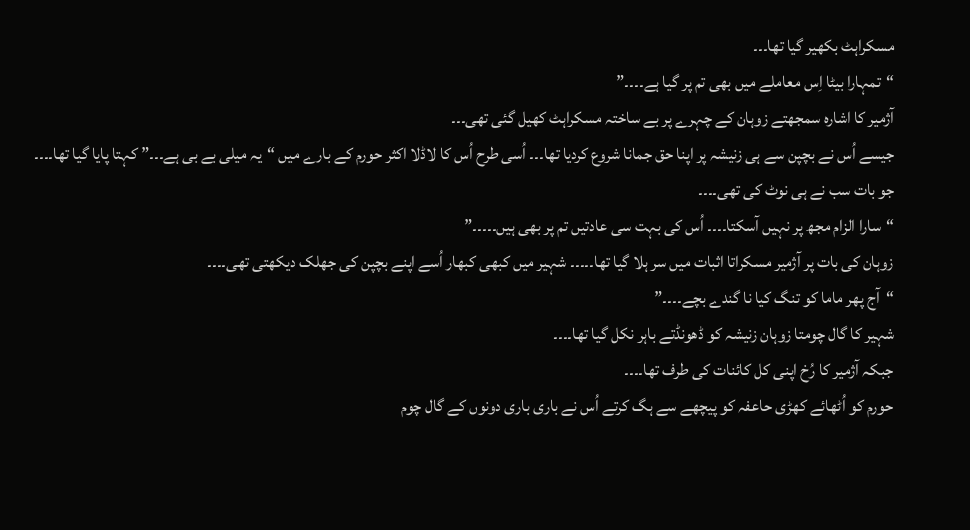مسکراہٹ بکھیر گیا تھا۔۔۔
“تمہارا بیٹا اِس معاملے میں بھی تم پر گیا ہے۔۔۔۔”
آژمیر کا اشارہ سمجھتے زوہان کے چہرے پر بے ساختہ مسکراہٹ کھیل گئی تھی۔۔۔
جیسے اُس نے بچپن سے ہی زنیشہ پر اپنا حق جمانا شروع کردیا تھا۔۔۔ اُسی طرح اُس کا لاڈلا اکثر حورم کے بارے میں “یہ میلی بے بی ہے۔۔۔” کہتا پایا گیا تھا۔۔۔۔
جو بات سب نے ہی نوٹ کی تھی۔۔۔۔
“سارا الزام مجھ پر نہیں آسکتا۔۔۔۔ اُس کی بہت سی عادتیں تم پر بھی ہیں۔۔۔۔۔”
زوہان کی بات پر آژمیر مسکراتا اثبات میں سر ہلا گیا تھا۔۔۔۔۔ شہیر میں کبھی کبھار اُسے اپنے بچپن کی جھلک دیکھتی تھی۔۔۔۔
“آج پھر ماما کو تنگ کیا نا گندے بچے۔۔۔۔”
شہیر کا گال چومتا زوہان زنیشہ کو ڈھونڈتے باہر نکل گیا تھا۔۔۔۔
جبکہ آژمیر کا رُخ اپنی کل کائنات کی طرف تھا۔۔۔۔
حورم کو اُٹھائے کھڑی حاعفہ کو پیچھے سے ہگ کرتے اُس نے باری باری دونوں کے گال چوم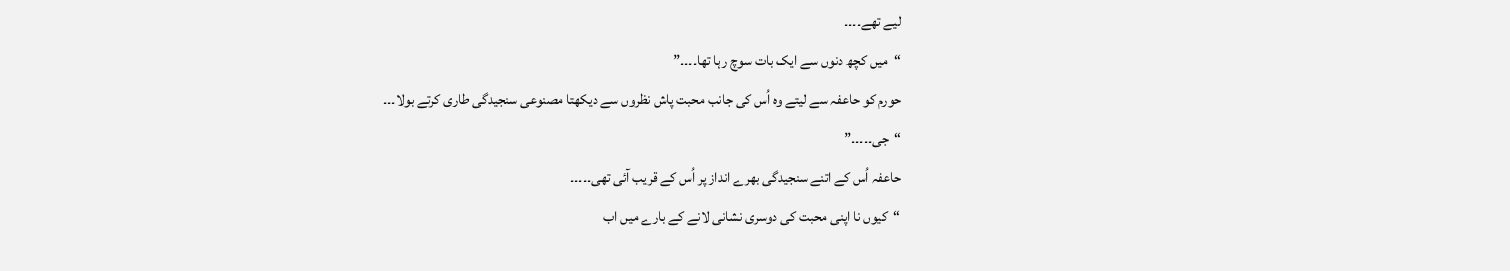لیے تھے۔۔۔۔
“میں کچھ دنوں سے ایک بات سوچ رہا تھا۔۔۔۔”
حورم کو حاعفہ سے لیتے وہ اُس کی جانب محبت پاش نظروں سے دیکھتا مصنوعی سنجیدگی طاری کرتے بولا۔۔۔
“جی۔۔۔۔۔”
حاعفہ اُس کے اتنے سنجیدگی بھرے انداز پر اُس کے قریب آئی تھی۔۔۔۔۔
“کیوں نا اپنی محبت کی دوسری نشانی لانے کے بارے میں اب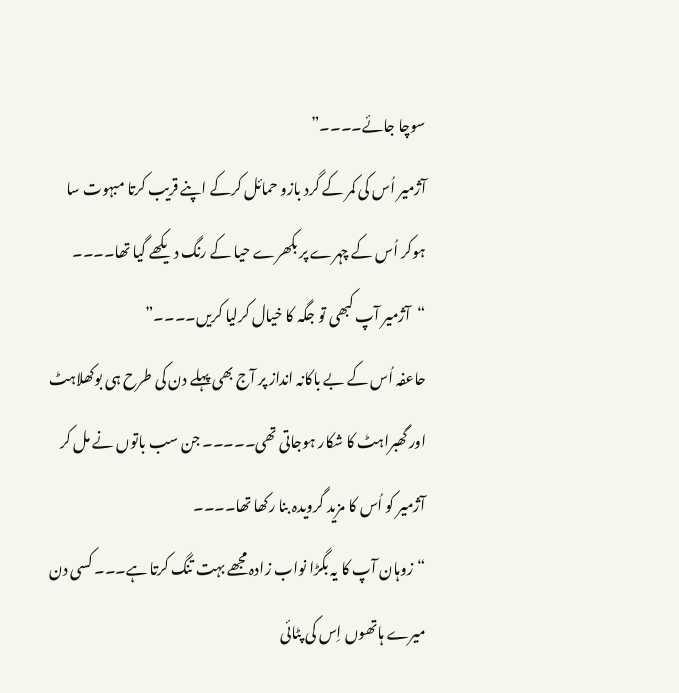سوچا جائے۔۔۔۔”
آژمیر اُس کی کمر کے گرد بازو حمائل کرکے اپنے قریب کرتا مبہوت سا ہوکر اُس کے چہرے پر بکھرے حیا کے رنگ دیکھے گیا تھا۔۔۔۔
“آژمیر آپ کبھی تو جگہ کا خیال کرلیا کریں۔۔۔۔”
حاعفہ اُس کے بے باکانہ انداز پر آج بھی پہلے دن کی طرح ہی بوکھلاہٹ اور گھبراہٹ کا شکار ہوجاتی تھی۔۔۔۔۔ جن سب باتوں نے مل کر آژمیر کو اُس کا مزید گرویدہ بنا رکھا تھا۔۔۔۔
“زوہان آپ کا یہ بگڑا نواب زادہ مجھے بہت تنگ کرتا ہے۔۔۔ کسی دن میرے ہاتھوں اِس کی پٹائی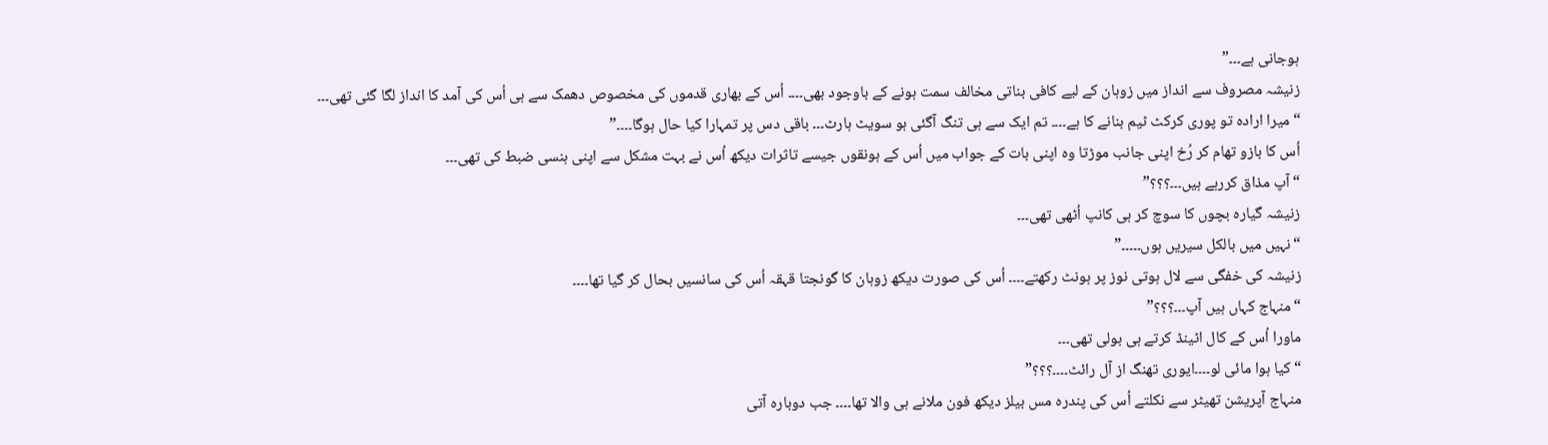ہوجانی ہے۔۔۔”
زنیشہ مصروف سے انداز میں زوہان کے لیے کافی بناتی مخالف سمت ہونے کے باوجود بھی۔۔۔۔ اُس کے بھاری قدموں کی مخصوص دھمک سے ہی اُس کی آمد کا انداز لگا گئی تھی۔۔۔
“میرا ارادہ تو پوری کرکٹ ٹیم بنانے کا ہے۔۔۔۔ تم ایک سے ہی تنگ آگئی ہو سویٹ ہارٹ۔۔۔ باقی دس پر تمہارا کیا حال ہوگا۔۔۔۔”
اُس کا بازو تھام کر رُخ اپنی جانب موڑتا وہ اپنی بات کے جواب میں اُس کے ہونقوں جیسے تاثرات دیکھ اُس نے بہت مشکل سے اپنی ہنسی ضبط کی تھی۔۔۔
“آپ مذاق کررہے ہیں۔۔۔؟؟؟”
زنیشہ گیارہ بچوں کا سوچ کر ہی کانپ اُٹھی تھی۔۔۔
“نہیں میں بالکل سیریں ہوں۔۔۔۔۔”
زنیشہ کی خفگی سے لال ہوتی نوز پر ہونٹ رکھتے۔۔۔۔ اُس کی صورت دیکھ زوہان کا گونجتا قہقہ اُس کی سانسیں بحال کر گیا تھا۔۔۔۔
“منہاج کہاں ہیں آپ۔۔۔؟؟؟”
ماورا اُس کے کال اٹینڈ کرتے ہی بولی تھی۔۔۔
“کیا ہوا مائی لو۔۔۔۔ایوری تھنگ از آل رائٹ۔۔۔۔؟؟؟”
منہاج آپریشن تھیٹر سے نکلتے اُس کی پندرہ مس بیلز دیکھ فون ملانے ہی والا تھا۔۔۔۔ جب دوبارہ آتی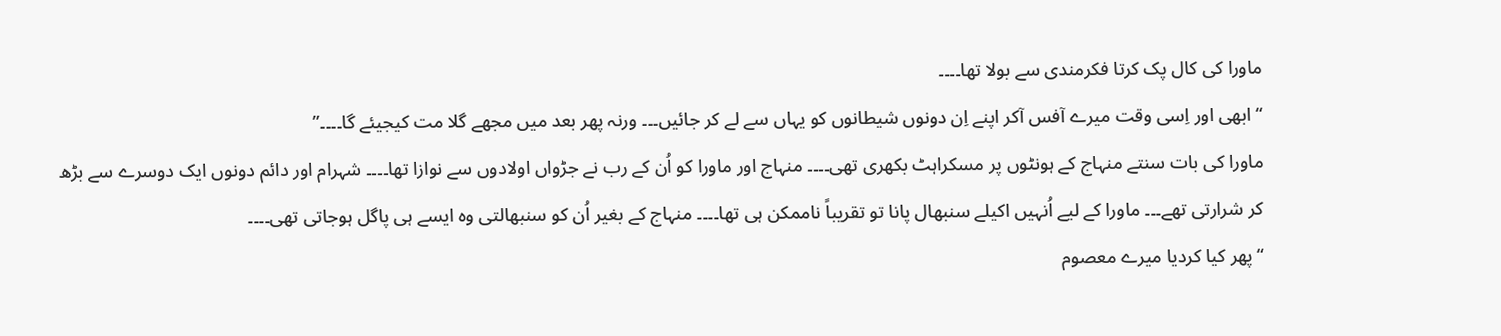ماورا کی کال پک کرتا فکرمندی سے بولا تھا۔۔۔۔
“ابھی اور اِسی وقت میرے آفس آکر اپنے اِن دونوں شیطانوں کو یہاں سے لے کر جائیں۔۔۔ ورنہ پھر بعد میں مجھے گلا مت کیجیئے گا۔۔۔۔”
ماورا کی بات سنتے منہاج کے ہونٹوں پر مسکراہٹ بکھری تھی۔۔۔۔ منہاج اور ماورا کو اُن کے رب نے جڑواں اولادوں سے نوازا تھا۔۔۔۔ شہرام اور دائم دونوں ایک دوسرے سے بڑھ کر شرارتی تھے۔۔۔ ماورا کے لیے اُنہیں اکیلے سنبھال پانا تو تقریباً ناممکن ہی تھا۔۔۔۔ منہاج کے بغیر اُن کو سنبھالتی وہ ایسے ہی پاگل ہوجاتی تھی۔۔۔۔
“پھر کیا کردیا میرے معصوم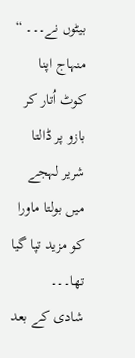بیٹوں نے۔۔۔ “
منہاج اپنا کوٹ اُتار کر بازو پر ڈالتا شریر لہجے میں بولتا ماورا کو مزید تپا گیا تھا۔۔۔
شادی کے بعد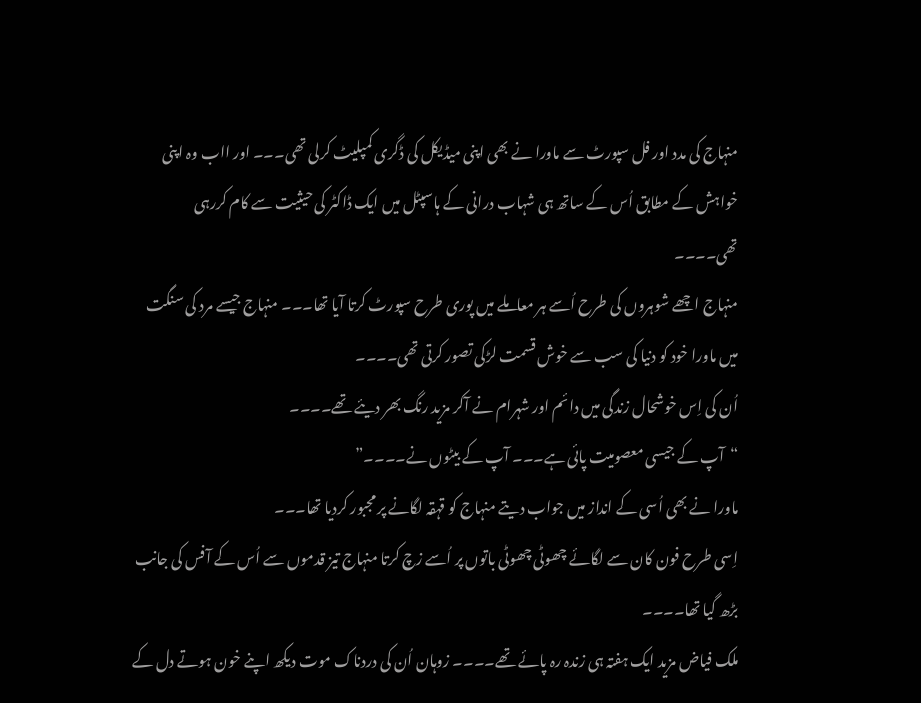منہاج کی مدد اور فل سپورٹ سے ماورا نے بھی اپنی میڈیکل کی ڈگری کمپلیٹ کرلی تھی۔۔۔ اور ااب وہ اپنی خواہش کے مطابق اُس کے ساتھ ہی شہاب درانی کے ہاسپٹل میں ایک ڈاکٹر کی حیثیت سے کام کررہی تھی۔۔۔۔
منہاج اچھے شوہروں کی طرح اُسے ہر معاملے میں پوری طرح سپورٹ کرتا آیا تھا۔۔۔ منہاج جیسے مرد کی سنگت میں ماورا خود کو دنیا کی سب سے خوش قسمت لڑکی تصور کرتی تھی۔۔۔۔
اُن کی اِس خوشحال زندگی میں دائم اور شہرام نے آکر مزید رنگ بھر دیئے تھے۔۔۔۔
“آپ کے جیسی معصومیت پائی ہے۔۔۔ آپ کے بیٹوں نے۔۔۔۔”
ماورا نے بھی اُسی کے انداز میں جواب دیتے منہاج کو قہقہ لگانے پر مجبور کردیا تھا۔۔۔
اِسی طرح فون کان سے لگائے چھوٹی چھوٹی باتوں پر اُسے زچ کرتا منہاج تیز قدموں سے اُس کے آفس کی جانب بڑھ گیا تھا۔۔۔۔
ملک فیاض مزید ایک ہفتہ ہی زندہ رہ پائے تھے۔۔۔۔ زوہان اُن کی دردناک موت دیکھ اپنے خون ہوتے دل کے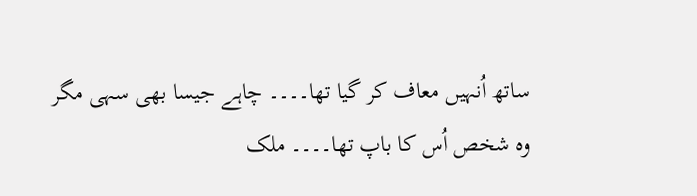ساتھ اُنہیں معاف کر گیا تھا۔۔۔۔ چاہے جیسا بھی سہی مگر وہ شخص اُس کا باپ تھا۔۔۔۔ ملک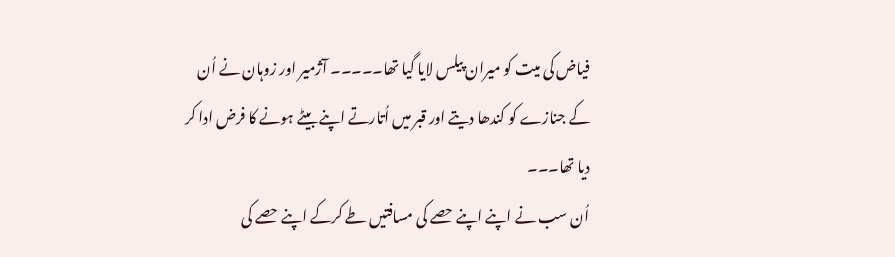فیاض کی میت کو میران پیلس لایا گیا تھا۔۔۔۔۔ آژمیر اور زوہان نے اُن کے جنازے کو کندھا دیتے اور قبر میں اُتارتے اپنے بیٹے ہونے کا فرض ادا کر دیا تھا۔۔۔
اُن سب نے اپنے اپنے حصے کی مسافتیں طے کرکے اپنے حصے کی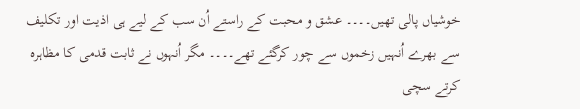خوشیاں پالی تھیں۔۔۔۔ عشق و محبت کے راستے اُن سب کے لیے ہی اذیت اور تکلیف سے بھرے اُنہیں زخموں سے چور کرگئے تھے۔۔۔۔ مگر اُنہوں نے ثابت قدمی کا مظاہرہ کرتے سچی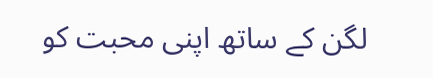لگن کے ساتھ اپنی محبت کو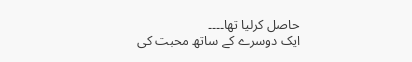حاصل کرلیا تھا۔۔۔۔
ایک دوسرے کے ساتھ محبت کی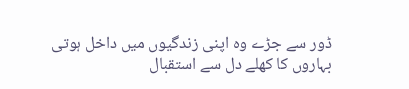ڈور سے جڑے وہ اپنی زندگیوں میں داخل ہوتی بہاروں کا کھلے دل سے استقبال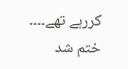کررہے تھے۔۔۔۔
ختم شد